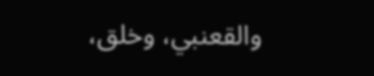والقعنبي، وخلق،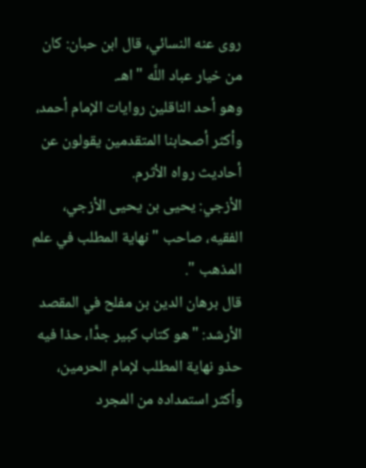روى عنه النسائي، قال ابن حبان: كان من خيار عباد اللَّه " اهـ.
وهو أحد الناقلين روايات الإمام أحمد، وأكثر أصحابنا المتقدمين يقولون عن
أحاديث رواه الأثرم.
الأزجي: يحيى بن يحيى الأزجي، الفقيه، صاحب " نهاية المطلب في علم
المذهب ".
قال برهان الدين بن مفلح في المقصد الأرشد: "هو كتاب كبير جدًّا، حذا فيه حذو نهاية المطلب لإمام الحرمين، وأكثر استمداده من المجرد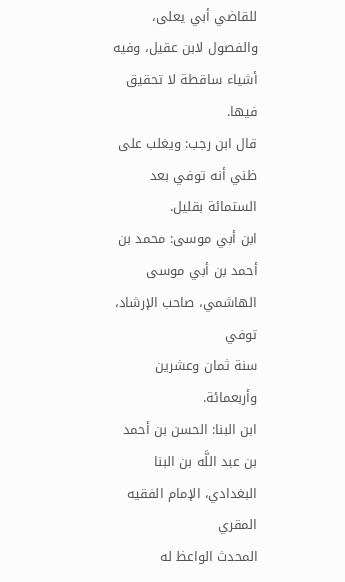للقاضي أبي يعلى، والفصول لابن عقيل، وفيه أشياء ساقطة لا تحقيق فيها.
قال ابن رجب: ويغلب على ظني أنه توفي بعد الستمائة بقليل.
ابن أبي موسى: محمد بن أحمد بن أبي موسى الهاشمي، صاحب الإرشاد، توفي
سنة ثمان وعشرين وأربعمائة.
ابن البنا: الحسن بن أحمد بن عبد اللَّه بن البنا البغدادي، الإمام الفقيه المقري
المحدث الواعظ له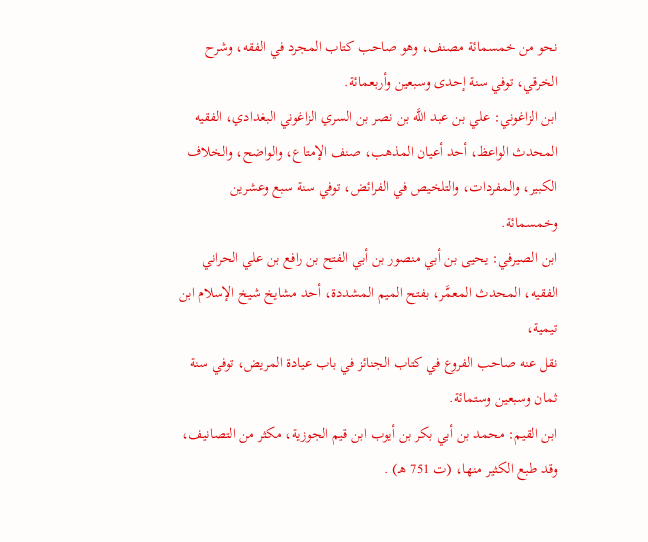نحو من خمسمائة مصنف، وهو صاحب كتاب المجرد في الفقه، وشرح الخرقي، توفي سنة إحدى وسبعين وأربعمائة.
ابن الزاغوني: علي بن عبد اللَّه بن نصر بن السري الزاغوني البغدادي، الفقيه المحدث الواعظ، أحد أعيان المذهب، صنف الإمتاع، والواضح، والخلاف الكبير، والمفردات، والتلخيص في الفرائض، توفي سنة سبع وعشرين وخمسمائة.
ابن الصيرفي: يحيى بن أبي منصور بن أبي الفتح بن رافع بن علي الحراني
الفقيه، المحدث المعمَّر، بفتح الميم المشددة، أحد مشايخ شيخ الإسلام ابن تيمية،
نقل عنه صاحب الفروع في كتاب الجنائز في باب عيادة المريض، توفي سنة ثمان وسبعين وستمائة.
ابن القيم: محمد بن أبي بكر بن أيوب ابن قيم الجوزية، مكثر من التصانيف، وقد طبع الكثير منها، (ت 751 هـ) .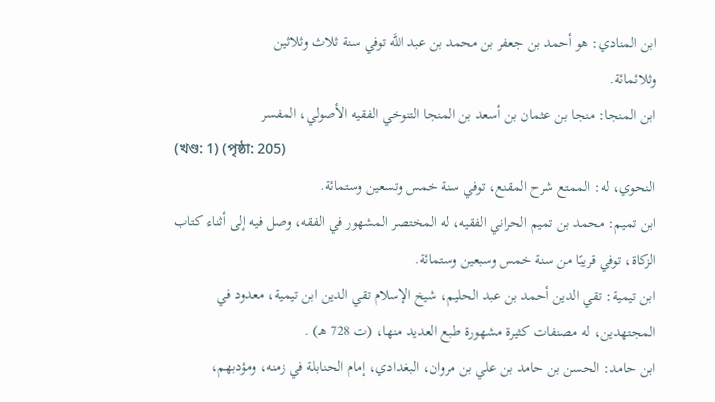ابن المنادي: هو أحمد بن جعفر بن محمد بن عبد اللَّه توفي سنة ثلاث وثلاثين
وثلائمائة.
ابن المنجا: منجا بن عثمان بن أسعد بن المنجا التنوخي الفقيه الأصولي، المفسر
(খণ্ড: 1) (পৃষ্ঠা: 205)
النحوي، له: الممتع شرح المقنع، توفي سنة خمس وتسعين وستمائة.
ابن تميم: محمد بن تميم الحراني الفقيه، له المختصر المشهور في الفقه، وصل فيه إلى أثناء كتاب الزكاة، توفي قريبًا من سنة خمس وسبعين وستمائة.
ابن تيمية: تقي الدين أحمد بن عبد الحليم، شيخ الإسلام تقي الدين ابن تيمية، معدود في المجتهدين، له مصنفات كثيرة مشهورة طبع العديد منها، (ت 728 هـ) .
ابن حامد: الحسن بن حامد بن علي بن مروان، البغدادي، إمام الحنابلة في زمنه، ومؤدبهم،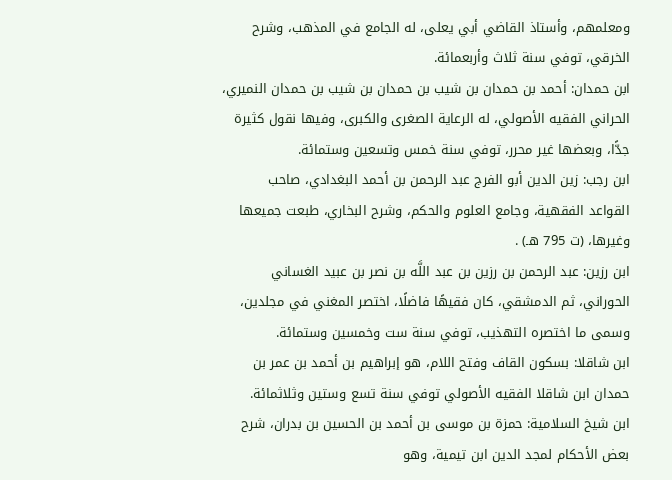ومعلمهم، وأستاذ القاضي أبي يعلى، له الجامع في المذهب، وشرح الخرقي، توفي سنة ثلاث وأربعمائة.
ابن حمدان: أحمد بن حمدان بن شيب بن حمدان بن شيب بن حمدان النميري،
الحراني الفقيه الأصولي، له الرعاية الصغرى والكبرى، وفيها نقول كثيرة جدًّا، وبعضها غير محرر، توفي سنة خمس وتسعين وستمائة.
ابن رجب: زين الدين أبو الفرج عبد الرحمن بن أحمد البغدادي، صاحب
القواعد الفقهية، وجامع العلوم والحكم، وشرح البخاري، طبعت جميعها وغيرها، (ت 795 هـ) .
ابن رزين: عبد الرحمن بن رزين بن عبد اللَّه بن نصر بن عبيد الغساني الحوراني، ثم الدمشقي، كان فقيهًا فاضلًا، اختصر المغني في مجلدين، وسمى ما اختصره التهذيب، توفي سنة ست وخمسين وستمائة.
ابن شاقلا: بسكون القاف وفتح اللام، هو إبراهيم بن أحمد بن عمر بن حمدان ابن شاقلا الفقيه الأصولي توفي سنة تسع وستين وثلاثمائة.
ابن شيخ السلامية: حمزة بن موسى بن أحمد بن الحسين بن بدران، شرح بعض الأحكام لمجد الدين ابن تيمية، وهو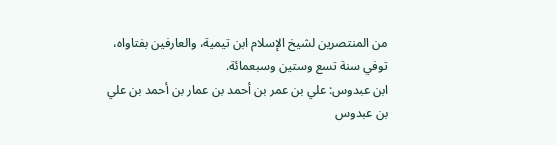من المنتصرين لشيخ الإسلام ابن تيمية، والعارفين بفتاواه، توفي سنة تسع وستين وسبعمائة.
ابن عبدوس: علي بن عمر بن أحمد بن عمار بن أحمد بن علي بن عبدوس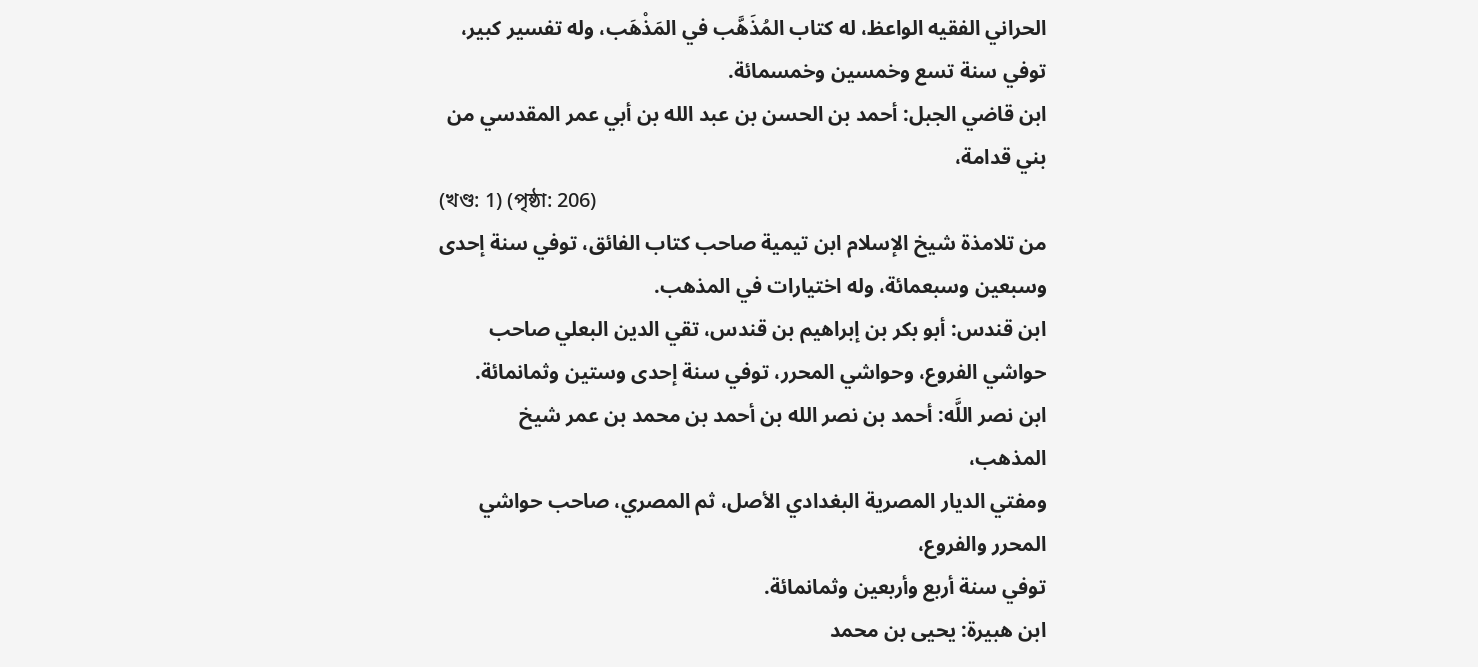الحراني الفقيه الواعظ، له كتاب المُذَهَّب في المَذْهَب، وله تفسير كبير، توفي سنة تسع وخمسين وخمسمائة.
ابن قاضي الجبل: أحمد بن الحسن بن عبد الله بن أبي عمر المقدسي من بني قدامة،
(খণ্ড: 1) (পৃষ্ঠা: 206)
من تلامذة شيخ الإسلام ابن تيمية صاحب كتاب الفائق، توفي سنة إحدى وسبعين وسبعمائة، وله اختيارات في المذهب.
ابن قندس: أبو بكر بن إبراهيم بن قندس، تقي الدين البعلي صاحب حواشي الفروع، وحواشي المحرر، توفي سنة إحدى وستين وثمانمائة.
ابن نصر اللَّه: أحمد بن نصر الله بن أحمد بن محمد بن عمر شيخ المذهب،
ومفتي الديار المصرية البغدادي الأصل، ثم المصري، صاحب حواشي المحرر والفروع،
توفي سنة أربع وأربعين وثمانمائة.
ابن هبيرة: يحيى بن محمد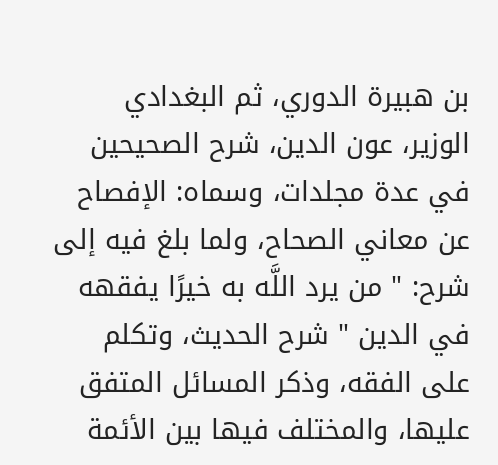بن هبيرة الدوري، ثم البغدادي الوزير، عون الدين، شرح الصحيحين في عدة مجلدات، وسماه: الإفصاح عن معاني الصحاح، ولما بلغ فيه إلى شرح: " من يرد اللَّه به خيرًا يفقهه في الدين " شرح الحديث، وتكلم على الفقه، وذكر المسائل المتفق عليها، والمختلف فيها بين الأئمة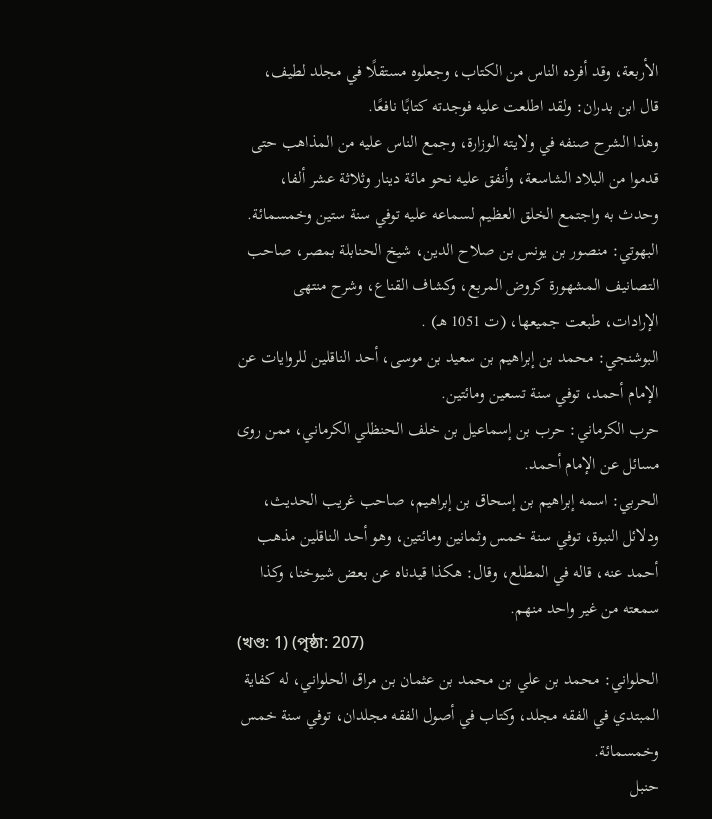الأربعة، وقد أفرده الناس من الكتاب، وجعلوه مستقلًا في مجلد لطيف،
قال ابن بدران: ولقد اطلعت عليه فوجدته كتابًا نافعًا.
وهذا الشرح صنفه في ولايته الوزارة، وجمع الناس عليه من المذاهب حتى قدموا من البلاد الشاسعة، وأنفق عليه نحو مائة دينار وثلاثة عشر ألفا، وحدث به واجتمع الخلق العظيم لسماعه عليه توفي سنة ستين وخمسمائة.
البهوتي: منصور بن يونس بن صلاح الدين، شيخ الحنابلة بمصر، صاحب
التصانيف المشهورة كروض المربع، وكشاف القناع، وشرح منتهى الإرادات، طبعت جميعها، (ت 1051 هـ) .
البوشنجي: محمد بن إبراهيم بن سعيد بن موسى، أحد الناقلين للروايات عن الإمام أحمد، توفي سنة تسعين ومائتين.
حرب الكرماني: حرب بن إسماعيل بن خلف الحنظلي الكرماني، ممن روى مسائل عن الإمام أحمد.
الحربي: اسمه إبراهيم بن إسحاق بن إبراهيم، صاحب غريب الحديث، ودلائل النبوة، توفي سنة خمس وثمانين ومائتين، وهو أحد الناقلين مذهب أحمد عنه، قاله في المطلع، وقال: هكذا قيدناه عن بعض شيوخنا، وكذا سمعته من غير واحد منهم.
(খণ্ড: 1) (পৃষ্ঠা: 207)
الحلواني: محمد بن علي بن محمد بن عثمان بن مراق الحلواني، له كفاية المبتدي في الفقه مجلد، وكتاب في أصول الفقه مجلدان، توفي سنة خمس وخمسمائة.
حنبل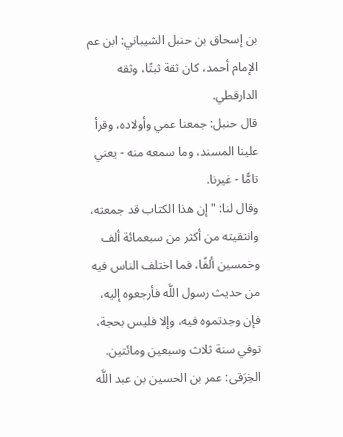بن إسحاق بن حنبل الشيباني: ابن عم الإمام أحمد، كان ثقة ثبتًا، وثقه الدارقطي.
قال حنبل: جمعنا عمي وأولاده، وقرأ علينا المسند، وما سمعه منه - يعني تامًّا - غيرنا.
وقال لنا: " إن هذا الكتاب قد جمعته، وانتقيته من أكثر من سبعمائة ألف وخمسين ألفًا، فما اختلف الناس فيه من حديث رسول اللَّه فأرجعوه إليه، فإن وجدتموه فيه، وإلا فليس بحجة، توفي سنة ثلاث وسبعين ومائتين.
الخِرَقى: عمر بن الحسين بن عبد اللَّه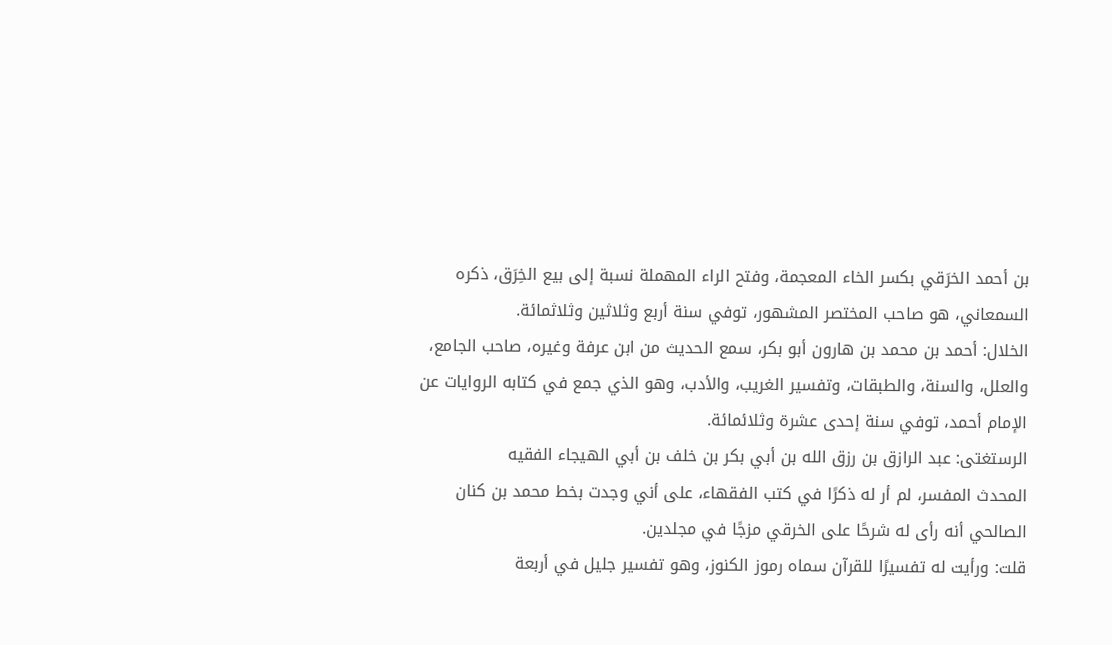بن أحمد الخرَقي بكسر الخاء المعجمة، وفتح الراء المهملة نسبة إلى بيع الخِرَق، ذكره السمعاني، هو صاحب المختصر المشهور، توفي سنة أربع وثلاثين وثلاثمائة.
الخلال: أحمد بن محمد بن هارون أبو بكر، سمع الحديث من ابن عرفة وغيره، صاحب الجامع، والعلل، والسنة، والطبقات، وتفسير الغريب، والأدب، وهو الذي جمع في كتابه الروايات عن الإمام أحمد، توفي سنة إحدى عشرة وثلائمائة.
الرستغتى: عبد الرازق بن رزق الله بن أبي بكر بن خلف بن أبي الهيجاء الفقيه
المحدث المفسر، لم أر له ذكرًا في كتب الفقهاء، على أني وجدت بخط محمد بن كنان الصالحي أنه رأى له شرحًا على الخرقي مزجًا في مجلدين.
قلت: ورأيت له تفسيرًا للقرآن سماه رموز الكنوز، وهو تفسير جليل في أربعة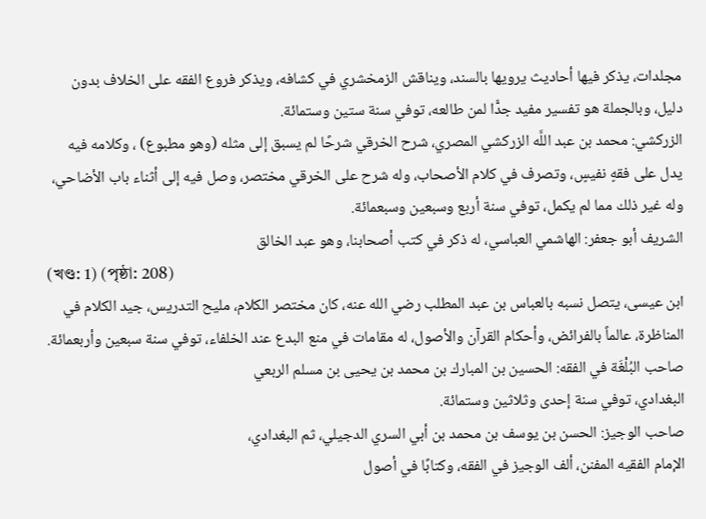مجلدات، يذكر فيها أحاديث يرويها بالسند، ويناقش الزمخشري في كشافه، ويذكر فروع الفقه على الخلاف بدون دليل، وبالجملة هو تفسير مفيد جدًّا لمن طالعه، توفي سنة ستين وستمائة.
الزركشي: محمد بن عبد اللَّه الزركشي المصري، شرح الخرقي شرحًا لم يسبق إلى مثله (وهو مطبوع) ، وكلامه فيه يدل على فقهٍ نفيسٍ، وتصرف في كلام الأصحاب، وله شرح على الخرقي مختصر، وصل فيه إلى أثناء باب الأضاحي، وله غير ذلك مما لم يكمل، توفي سنة أربع وسبعين وسبعمائة.
الشريف أبو جعفر: الهاشمي العباسي، له ذكر في كتب أصحابنا، وهو عبد الخالق
(খণ্ড: 1) (পৃষ্ঠা: 208)
ابن عيسى، يتصل نسبه بالعباس بن عبد المطلب رضي الله عنه، كان مختصر الكلام، مليح التدريس، جيد الكلام في المناظرة، عالماً بالفرائض، وأحكام القرآن والأصول، له مقامات في منع البدع عند الخلفاء، توفي سنة سبعين وأربعمائة.
صاحب البُلْغَة في الفقه: الحسين بن المبارك بن محمد بن يحيى بن مسلم الربعي
البغدادي، توفي سنة إحدى وثلاثين وستمائة.
صاحب الوجيز: الحسن بن يوسف بن محمد بن أبي السري الدجيلي، ثم البغدادي،
الإمام الفقيه المفنن، ألف الوجيز في الفقه، وكتابًا في أصول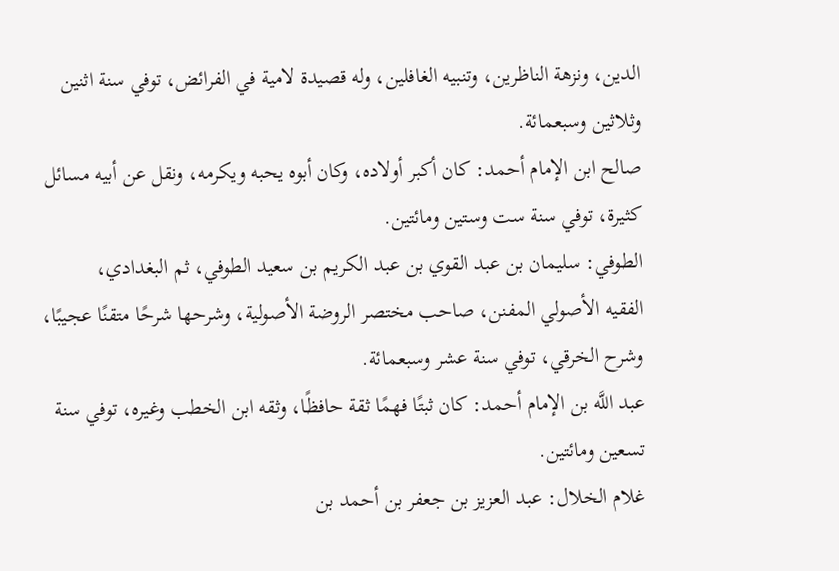الدين، ونزهة الناظرين، وتنبيه الغافلين، وله قصيدة لامية في الفرائض، توفي سنة اثنين وثلاثين وسبعمائة.
صالح ابن الإمام أحمد: كان أكبر أولاده، وكان أبوه يحبه ويكرمه، ونقل عن أبيه مسائل كثيرة، توفي سنة ست وستين ومائتين.
الطوفي: سليمان بن عبد القوي بن عبد الكريم بن سعيد الطوفي، ثم البغدادي،
الفقيه الأصولي المفنن، صاحب مختصر الروضة الأصولية، وشرحها شرحًا متقنًا عجيبًا، وشرح الخرقي، توفي سنة عشر وسبعمائة.
عبد اللَّه بن الإمام أحمد: كان ثبتًا فهمًا ثقة حافظًا، وثقه ابن الخطب وغيره، توفي سنة تسعين ومائتين.
غلام الخلال: عبد العزيز بن جعفر بن أحمد بن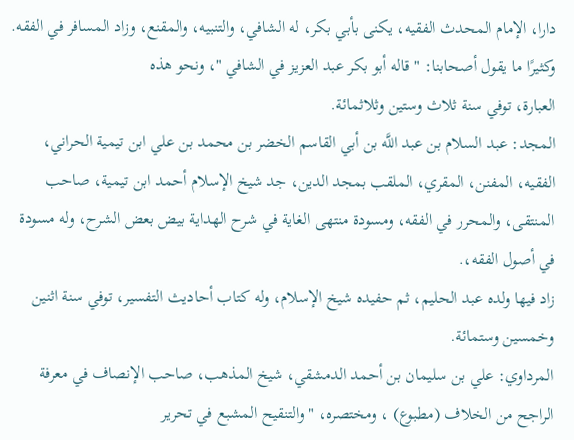دارا، الإمام المحدث الفقيه، يكنى بأبي بكر، له الشافي، والتنبيه، والمقنع، وزاد المسافر في الفقه.
وكثيرًا ما يقول أصحابنا: " قاله أبو بكر عبد العزيز في الشافي "، ونحو هذه
العبارة، توفي سنة ثلاث وستين وثلاثمائة.
المجد: عبد السلام بن عبد اللَّه بن أبي القاسم الخضر بن محمد بن علي ابن تيمية الحراني، الفقيه، المفنن، المقري، الملقب بمجد الدين، جد شيخ الإسلام أحمد ابن تيمية، صاحب المنتقى، والمحرر في الفقه، ومسودة منتهى الغاية في شرح الهداية بيض بعض الشرح، وله مسودة في أصول الفقه،.
زاد فيها ولده عبد الحليم، ثم حفيده شيخ الإسلام، وله كتاب أحاديث التفسير، توفي سنة اثنين وخمسين وستمائة.
المرداوي: علي بن سليمان بن أحمد الدمشقي، شيخ المذهب، صاحب الإنصاف في معرفة الراجح من الخلاف (مطبوع) ، ومختصره، " والتنقيح المشبع في تحرير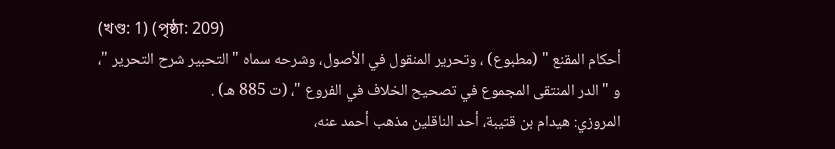(খণ্ড: 1) (পৃষ্ঠা: 209)
أحكام المقنع " (مطبوع) ، وتحرير المنقول في الأصول، وشرحه سماه " التحبير شرح التحرير "، و " الدر المنتقى المجموع في تصحيح الخلاف في الفروع "، (ت 885 هـ) .
المروزي: هيدام بن قتيبة، أحد الناقلين مذهب أحمد عنه،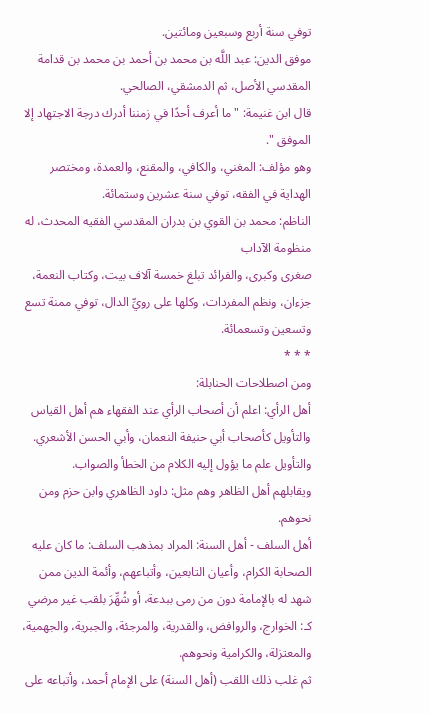توفي سنة أربع وسبعين ومائتين.
موفق الدين: عبد اللَّه بن محمد بن أحمد بن محمد بن قدامة المقدسي الأصل، ثم الدمشقي، الصالحي.
قال ابن غنيمة: " ما أعرف أحدًا في زمننا أدرك درجة الاجتهاد إلا الموفق ".
وهو مؤلف: المغني، والكافي، والمقنع، والعمدة، ومختصر الهداية في الفقه، توفي سنة عشرين وستمائة.
الناظم: محمد بن القوي بن بدران المقدسي الفقيه المحدث، له منظومة الآداب
صغرى وكبرى، والفرائد تبلغ خمسة آلاف بيت، وكتاب النعمة، جزءان، ونظم المفردات، وكلها على رويِّ الدال، توفي ممنة تسع وتسعين وتسعمائة.
* * *
ومن اصطلاحات الحنابلة:
أهل الرأي: اعلم أن أصحاب الرأي عند الفقهاء هم أهل القياس والتأويل كأصحاب أبي حنيفة النعمان، وأبي الحسن الأشعري.
والتأويل علم ما يؤول إليه الكلام من الخطأ والصواب.
ويقابلهم أهل الظاهر وهم مثل: داود الظاهري وابن حزم ومن نحوهم.
أهل السلف - أهل السنة: المراد بمذهب السلف: ما كان عليه الصحابة الكرام، وأعيان التابعين، وأتباعهم، وأئمة الدين ممن شهد له بالإمامة دون من رمى ببدعة، أو شُهِّرَ بلقب غير مرضي كـ: الخوارج، والروافض، والقدرية، والمرجئة، والجبرية، والجهمية، والمعتزلة، والكرامية ونحوهم.
ثم غلب ذلك اللقب (أهل السنة) على الإمام أحمد، وأتباعه على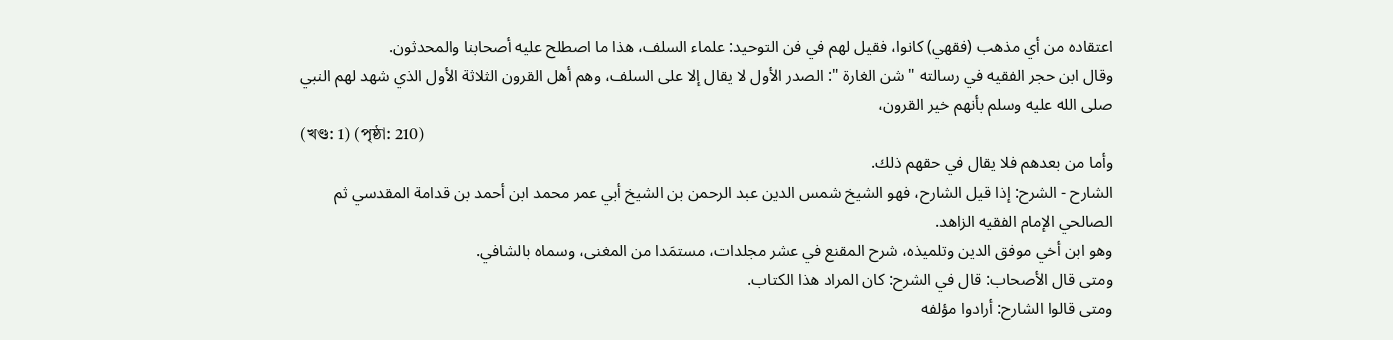اعتقاده من أي مذهب (فقهي) كانوا، فقيل لهم في فن التوحيد: علماء السلف، هذا ما اصطلح عليه أصحابنا والمحدثون.
وقال ابن حجر الفقيه في رسالته " شن الغارة ": الصدر الأول لا يقال إلا على السلف، وهم أهل القرون الثلاثة الأول الذي شهد لهم النبي صلى الله عليه وسلم بأنهم خير القرون،
(খণ্ড: 1) (পৃষ্ঠা: 210)
وأما من بعدهم فلا يقال في حقهم ذلك.
الشارح - الشرح: إذا قيل الشارح، فهو الشيخ شمس الدين عبد الرحمن بن الشيخ أبي عمر محمد ابن أحمد بن قدامة المقدسي ثم الصالحي الإمام الفقيه الزاهد.
وهو ابن أخي موفق الدين وتلميذه، شرح المقنع في عشر مجلدات، مستمَدا من المغنى، وسماه بالشافي.
ومتى قال الأصحاب: قال في الشرح: كان المراد هذا الكتاب.
ومتى قالوا الشارح: أرادوا مؤلفه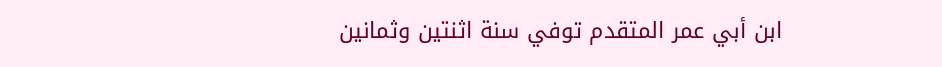ابن أبي عمر المتقدم توفي سنة اثنتين وثمانين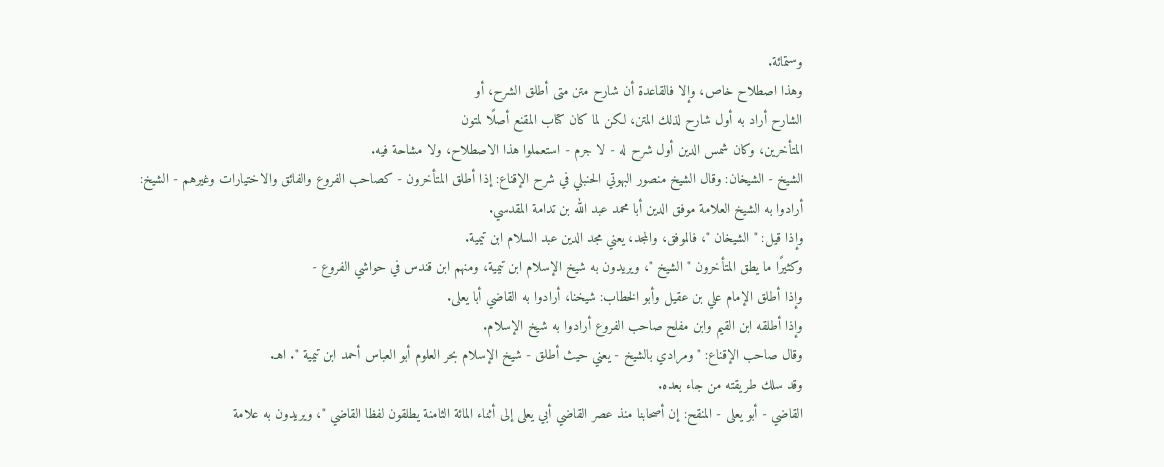وستمائة.
وهذا اصطلاح خاص، وإلا فالقاعدة أن شارح متن متى أطلق الشرح، أو
الشارح أراد به أول شارح لذلك المتن، لكن لما كان كتاب المقنع أصلًا لمتون
المتأخرين، وكان شمس الدين أول شرح له - لا جرم - استعملوا هذا الاصطلاح، ولا مشاحة فيه.
الشيخ - الشيخان: وقال الشيخ منصور البهوتي الحنبلي في شرح الإقناع: إذا أطلق المتأخرون - كصاحب الفروع والفائق والاختيارات وغيرهم - الشيخ: أرادوا به الشيخ العلامة موفق الدين أبا محمد عبد الله بن تدامة المقدسي.
وإذا قيل: " الشيخان "، فالموفق، والمجد، يعني مجد الدين عبد السلام ابن تيمية.
وكثيرًا ما يطق المتأخرون " الشيخ "، ويريدون به شيخ الإسلام ابن تيمية، ومنهم ابن قندس في حواشي الفروع -
وإذا أطلق الإمام علي بن عقيل وأبو الخطاب: شيخنا، أرادوا به القاضي أبا يعلى.
وإذا أطلقه ابن القيم وابن مفلح صاحب الفروع أرادوا به شيخ الإسلام.
وقال صاحب الإقناع: " ومرادي بالشيخ - يعني حيث أطلق - شيخ الإسلام بحر العلوم أبو العباس أحمد ابن تيمية ". اهـ.
وقد سلك طريقته من جاء بعده.
القاضي - أبو يعلى - المنقح: إن أصحابنا منذ عصر القاضي أبي يعلى إلى أثناء المائة الثامنة يطلقون لفظا القاضي "، ويريدون به علامة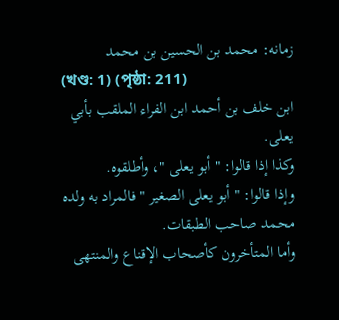زمانه: محمد بن الحسين بن محمد
(খণ্ড: 1) (পৃষ্ঠা: 211)
ابن خلف بن أحمد ابن الفراء الملقب بأبي يعلى.
وكذا إذا قالوا: " أبو يعلى "، وأطلقوه.
وإذا قالوا: " أبو يعلى الصغير " فالمراد به ولده محمد صاحب الطبقات.
وأما المتأخرون كأصحاب الإقناع والمنتهى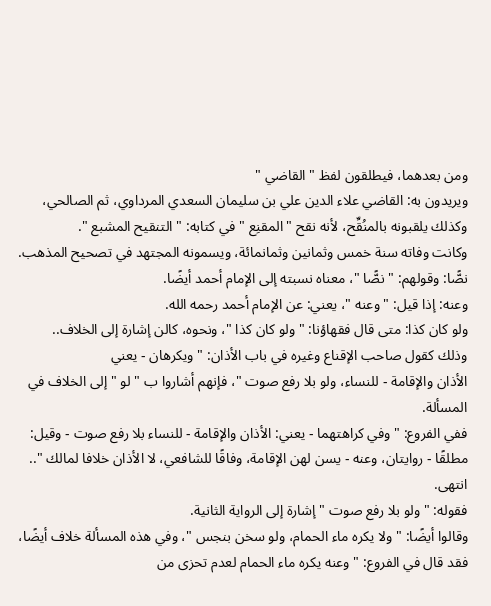ومن بعدهما، فيطلقون لفظ " القاضي "
ويريدون به: القاضي علاء الدين علي بن سليمان السعدي المرداوي، ثم الصالحي،
وكذلك يلقبونه بالمنُقِّح، لأنه نقح " المقنِع " في كتابه: " التنقيح المشبع ".
وكانت وفاته سنة خمس وثمانين وثمانمائة، ويسمونه المجتهد في تصحيح المذهب.
نصًّا: وقولهم: " نصًّا "، معناه نسبته إلى الإمام أحمد أيضًا.
وعنه: إذا قيل: " وعنه "، يعني: عن الإمام أحمد رحمه الله.
ولو كان كذا: متى قال فقهاؤنا: " ولو كان كذا "، ونحوه، كالن إشارة إلى الخلاف..
وذلك كقول صاحب الإقناع وغيره في باب الأذان: " ويكرهان - يعني
الأذان والإقامة - للنساء، ولو بلا رفع صوت "، فإنهم أشاروا ب " لو " إلى الخلاف في المسألة.
ففي الفروع: " وفي كراهتهما - يعني: الأذان والإقامة - للنساء بلا رفع صوت - وقيل: مطلقًا - روايتان، وعنه - يسن لهن الإقامة، وفاقًا للشافعي، لا الأذان خلافا لمالك ".. انتهى.
فقوله: " ولو بلا رفع صوت " إشارة إلى الرواية الثانية.
وقالوا أيضًا: " ولا يكره ماء الحمام، ولو سخن بنجس "، وفي هذه المسألة خلاف أيضًا، فقد قال في الفروع: " وعنه يكره ماء الحمام لعدم تحزى من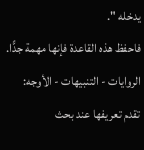يدخله ".
فاحفظ هذه القاعدة فإنها مهمة جدًّا.
الروايات - التنبيهات - الأوجه: تقدم تعريفها عند بحث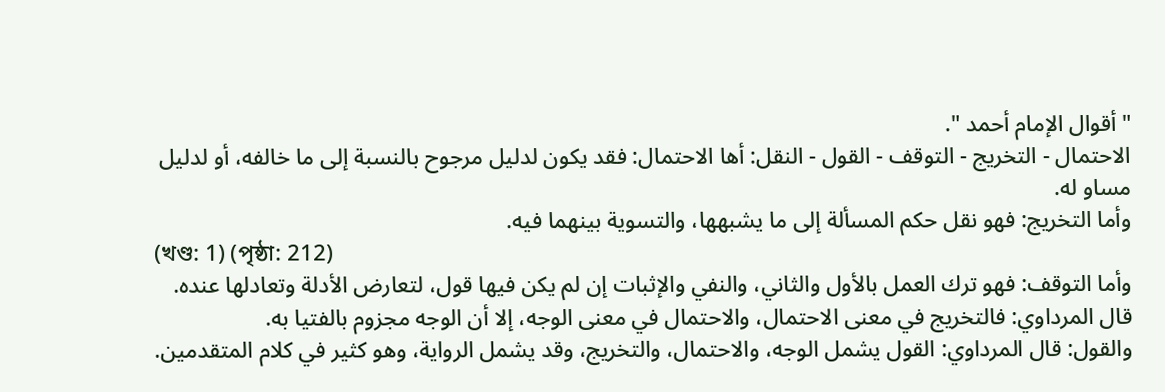" أقوال الإمام أحمد ".
الاحتمال - التخريج - التوقف - القول - النقل: أها الاحتمال: فقد يكون لدليل مرجوح بالنسبة إلى ما خالفه، أو لدليل مساو له.
وأما التخريج: فهو نقل حكم المسألة إلى ما يشبهها، والتسوية بينهما فيه.
(খণ্ড: 1) (পৃষ্ঠা: 212)
وأما التوقف: فهو ترك العمل بالأول والثاني، والنفي والإثبات إن لم يكن فيها قول، لتعارض الأدلة وتعادلها عنده.
قال المرداوي: فالتخريج في معنى الاحتمال، والاحتمال في معنى الوجه، إلا أن الوجه مجزوم بالفتيا به.
والقول: قال المرداوي: القول يشمل الوجه، والاحتمال، والتخريج، وقد يشمل الرواية، وهو كثير في كلام المتقدمين.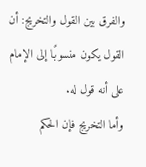والفرق بين القول والتخريج: أن القول يكون منسوبًا إلى الإمام على أنه قول له.
وأما التخريج فإن الحكم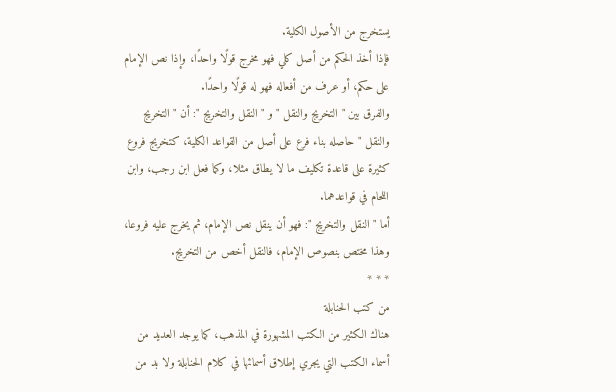يستخرج من الأصول الكلية.
فإذا أخذ الحكم من أصل كلي فهو مخرج قولًا واحدًا، وإذا نص الإمام على حكم، أو عرف من أفعاله فهو له قولًا واحدًا.
والفرق بين " التخريج والنقل " و " النقل والتخريج ": أن " التخريج والنقل " حاصله بناء فرع على أصل من القواعد الكلية، كتخريج فروع كثيرة على قاعدة تكليف ما لا يطاق مثلا، وكما فعل ابن رجب، وابن اللحام في قواعدهما.
أما " النقل والتخريج ": فهو أن ينقل نص الإمام، ثم يخرج عليه فروعا، وهذا مختص بنصوص الإمام، فالنقل أخص من التخريج.
* * *
من كتب الحنابلة
هناك الكثير من الكتب المشهورة في المذهب، كما يوجد العديد من أسماء الكتب التي يجري إطلاق أسمائها في كلام الحنابلة ولا بد من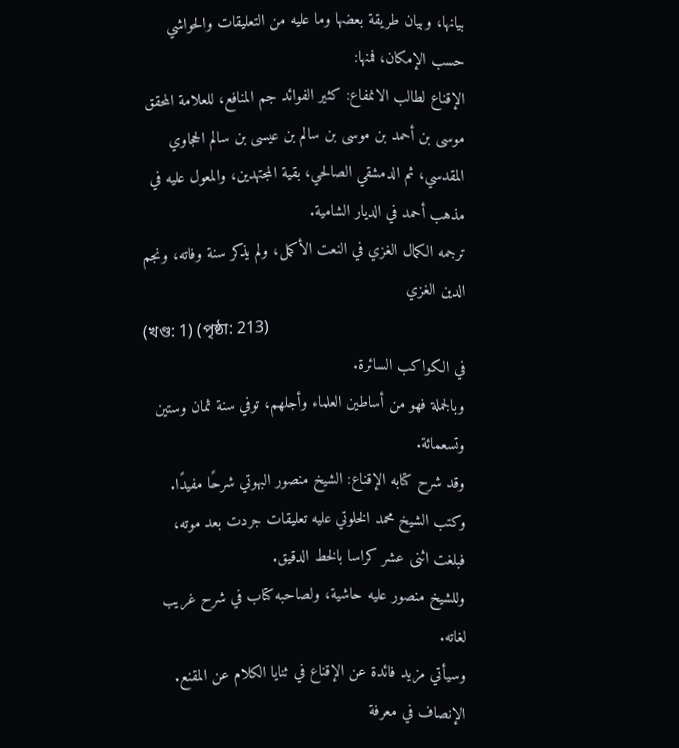بيانها، وبيان طريقة بعضها وما عليه من التعليقات والحواشي حسب الإمكان، فمنها:
الإقناع لطالب الانمفاع: كثير الفوائد جم المنافع، للعلامة المحقق موسى بن أحمد بن موسى بن سالم بن عيسى بن سالم الحجاوي المقدسي، ثم الدمشقي الصالحي، بقية المجتهدين، والمعول عليه في مذهب أحمد في الديار الشامية.
ترجمه الكمال الغزي في النعت الأكمل، ولم يذكر سنة وفاته، ونجم الدين الغزي
(খণ্ড: 1) (পৃষ্ঠা: 213)
في الكواكب السائرة.
وبالجملة فهو من أساطين العلماء وأجلهم، توفي سنة ثمان وستين وتسعمائة.
وقد شرح كتابه الإقناع: الشيخ منصور البهوتي شرحًا مفيدًا.
وكتب الشيخ محمد الخلوتي عليه تعليقات جردت بعد موته، فبلغت اثنى عشر كراسا بالخط الدقيق.
وللشيخ منصور عليه حاشية، ولصاحبه كتاب في شرح غريب لغاته.
وسيأتي مزيد فائدة عن الإقناع في ثنايا الكلام عن المقنع.
الإنصاف في معرفة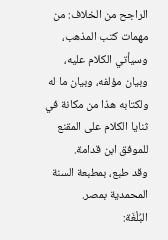الراجح من الخلاف: من مهمات كتب المذهب، وسيأتي الكلام عليه، وبيان مؤلفه، وبيان ما له ولكتابه هذا من مكانة في ثنايا الكلام على المقنع للموفق ابن قدامة.
وقد طبع، بمطبعة السنة المحمدية بمصر.
البُلْغَة: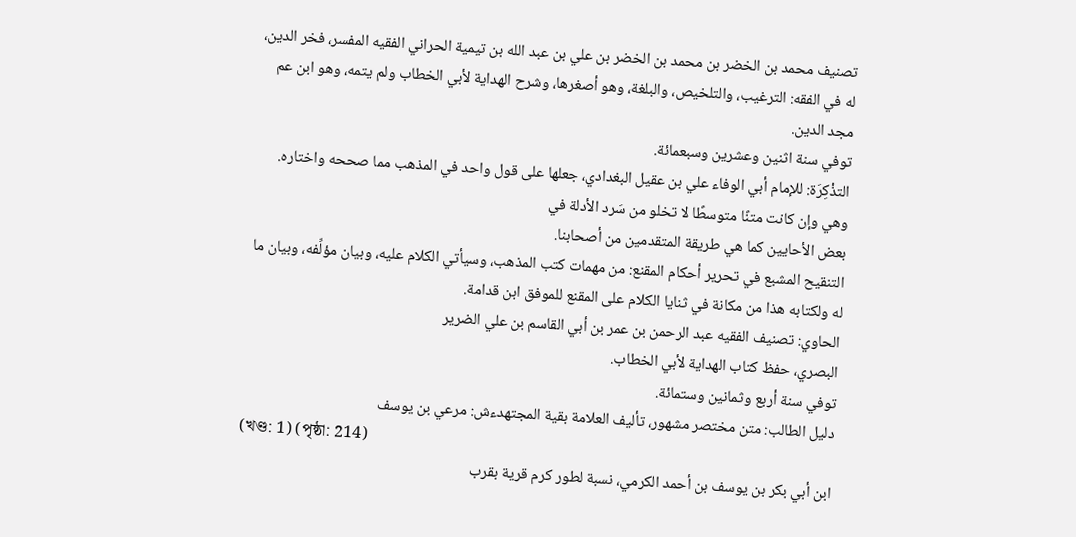تصنيف محمد بن الخضر بن محمد بن الخضر بن علي بن عبد الله بن تيمية الحراني الفقيه المفسر، فخر الدين، له في الفقه: الترغيب، والتلخيص، والبلغة، وهو أصغرها، وشرح الهداية لأبي الخطاب ولم يتمه، وهو ابن عم مجد الدين.
توفي سنة اثنين وعشرين وسبعمائة.
التذْكِرَة: للإمام أبي الوفاء علي بن عقيل البغدادي، جعلها على قول واحد في المذهب مما صححه واختاره.
وهي وإن كانت متنًا متوسطًا لا تخلو من سَرد الأدلة في
بعض الأحايين كما هي طريقة المتقدمين من أصحابنا.
التنقيح المشبع في تحرير أحكام المقنع: من مهمات كتب المذهب، وسيأتي الكلام عليه، وبيان مؤلِّفه، وبيان ما له ولكتابه هذا من مكانة في ثنايا الكلام على المقنع للموفق ابن قدامة.
الحاوي: تصنيف الفقيه عبد الرحمن بن عمر بن أبي القاسم بن علي الضرير
البصري، حفظ كتاب الهداية لأبي الخطاب.
توفي سنة أربع وثمانين وستمائة.
دليل الطالب: متن مختصر مشهور، تأليف العلامة بقية المجتهدءش: مرعي بن يوسف
(খণ্ড: 1) (পৃষ্ঠা: 214)
ابن أبي بكر بن يوسف بن أحمد الكرمي، نسبة لطور كرم قرية بقرب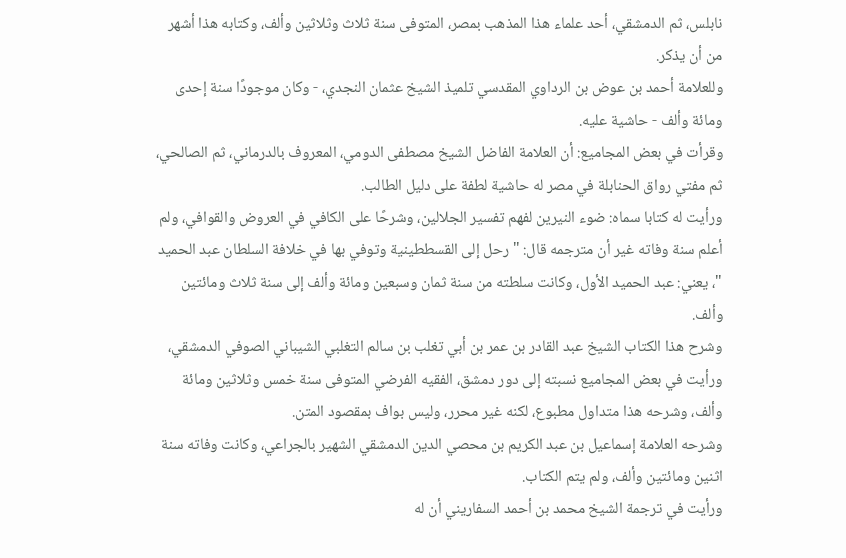نابلس، ثم الدمشقي، أحد علماء هذا المذهب بمصر، المتوفى سنة ثلاث وثلاثين وألف، وكتابه هذا أشهر من أن يذكر.
وللعلامة أحمد بن عوض بن الرداوي المقدسي تلميذ الشيخ عثمان النجدي، - وكان موجودًا سنة إحدى ومائة وألف - حاشية عليه.
وقرأت في بعض المجاميع: أن العلامة الفاضل الشيخ مصطفى الدومي، المعروف بالدرماني، ثم الصالحي، ثم مفتي رواق الحنابلة في مصر له حاشية لطفة على دليل الطالب.
ورأيت له كتابا سماه: ضوء النيرين لفهم تفسير الجلالين، وشرحًا على الكافي في العروض والقوافي، ولم أعلم سنة وفاته غير أن مترجمه قال: " رحل إلى القسططينية وتوفي بها في خلافة السلطان عبد الحميد "، يعني: عبد الحميد الأول، وكانت سلطته من سنة ثمان وسبعين ومائة وألف إلى سنة ثلاث ومائتين وألف.
وشرح هذا الكتاب الشيخ عبد القادر بن عمر بن أبي تغلب بن سالم التغلبي الشيباني الصوفي الدمشقي، ورأيت في بعض المجاميع نسبته إلى دور دمشق، الفقيه الفرضي المتوفى سنة خمس وثلاثين ومائة وألف، وشرحه هذا متداول مطبوع، لكنه غير محرر، وليس بواف بمقصود المتن.
وشرحه العلامة إسماعيل بن عبد الكريم بن محصي الدين الدمشقي الشهير بالجراعي، وكانت وفاته سنة اثنين ومائتين وألف، ولم يتم الكتاب.
ورأيت في ترجمة الشيخ محمد بن أحمد السفاريني أن له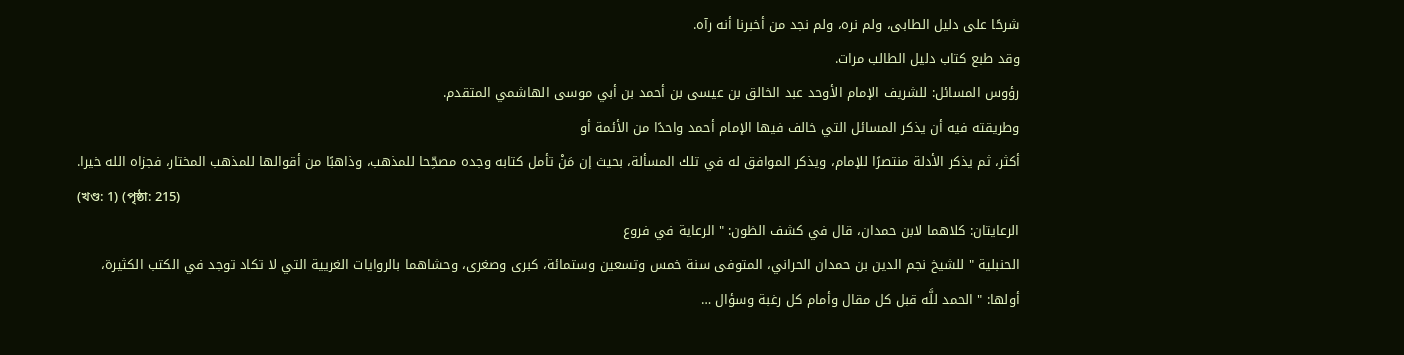شرحًا على دليل الطابى، ولم نره، ولم نجد من أخبرنا أنه رآه.
وقد طبع كتاب دليل الطالب مرات.
رؤوس المسائل: للشريف الإمام الأوحد عبد الخالق بن عيسى بن أحمد بن أبي موسى الهاشمي المتقدم.
وطريقته فيه أن يذكر المسائل التي خالف فيها الإمام أحمد واحدًا من الأئمة أو
أكثر، ثم يذكر الأدلة منتصرًا للإمام، ويذكر الموافق له في تلك المسألة، بحيث إن مَنْ تأمل كتابه وجده مصحِّحا للمذهب، وذاهبًا من أقوالها للمذهب المختار، فجزاه الله خيرا.
(খণ্ড: 1) (পৃষ্ঠা: 215)
الرعايتان: كلاهما لابن حمدان، قال في كشف الظون: " الرعاية في فروع
الحنبلية " للشيخ نجم الدين بن حمدان الحراني، المتوفى سنة خمس وتسعين وستمائة، كبرى وصغرى، وحشاهما بالروايات الغريية التي لا تكاد توجد في الكتب الكثيرة،
أولها: " الحمد للَّه قبل كل مقال وأمام كل رغبة وسؤال …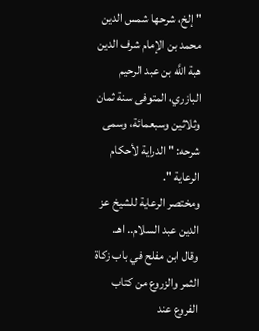" إلخ، شرحها شمس الدين محمد بن الإمام شرف الدين هبة اللَّه بن عبد الرحيم البازري، المتوفى سنة ثمان
وثلاثين وسبعمائة، وسمى شرحه: " الدراية لأحكام الرعاية ".
ومختصر الرعاية للشيخ عز الدين عبد السلام.. اهـ.
وقال ابن مفلح في باب زكاة الثمر والزروع من كتاب الفروع عند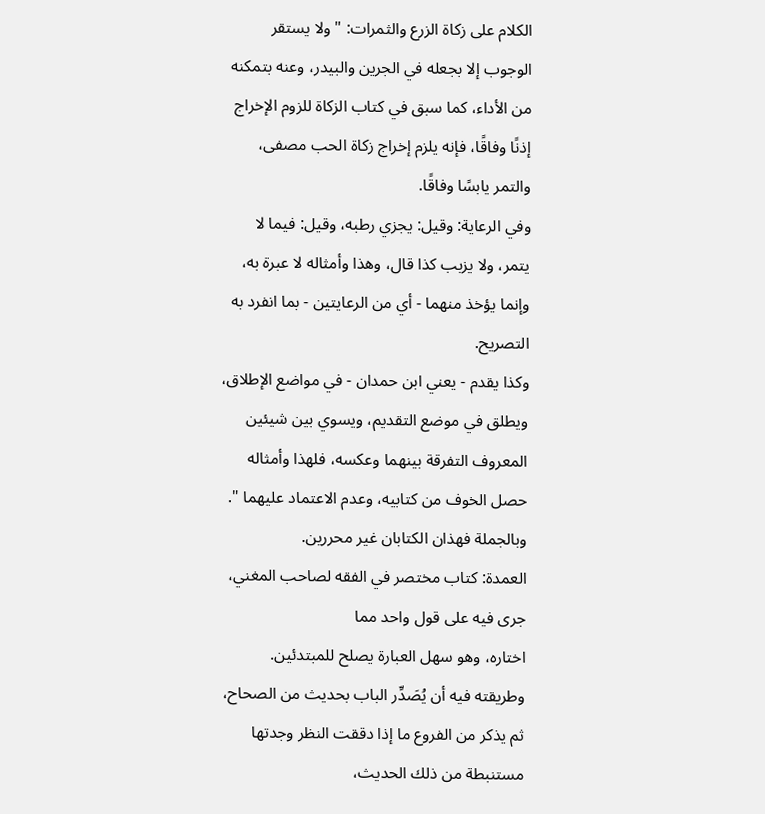الكلام على زكاة الزرع والثمرات: " ولا يستقر الوجوب إلا بجعله في الجرين والبيدر، وعنه بتمكنه من الأداء، كما سبق في كتاب الزكاة للزوم الإخراج إذنًا وفاقًا، فإنه يلزم إخراج زكاة الحب مصفى، والتمر يابسًا وفاقًا.
وفي الرعاية: وقيل: يجزي رطبه، وقيل: فيما لا يتمر، ولا يزبب كذا قال، وهذا وأمثاله لا عبرة به، وإنما يؤخذ منهما - أي من الرعايتين - بما انفرد به التصريح.
وكذا يقدم - يعني ابن حمدان - في مواضع الإطلاق، ويطلق في موضع التقديم، ويسوي بين شيئين المعروف التفرقة بينهما وعكسه، فلهذا وأمثاله حصل الخوف من كتابيه، وعدم الاعتماد عليهما ".
وبالجملة فهذان الكتابان غير محررين.
العمدة: كتاب مختصر في الفقه لصاحب المغني، جرى فيه على قول واحد مما
اختاره، وهو سهل العبارة يصلح للمبتدئين.
وطريقته فيه أن يُصَدِّر الباب بحديث من الصحاح، ثم يذكر من الفروع ما إذا دققت النظر وجدتها مستنبطة من ذلك الحديث،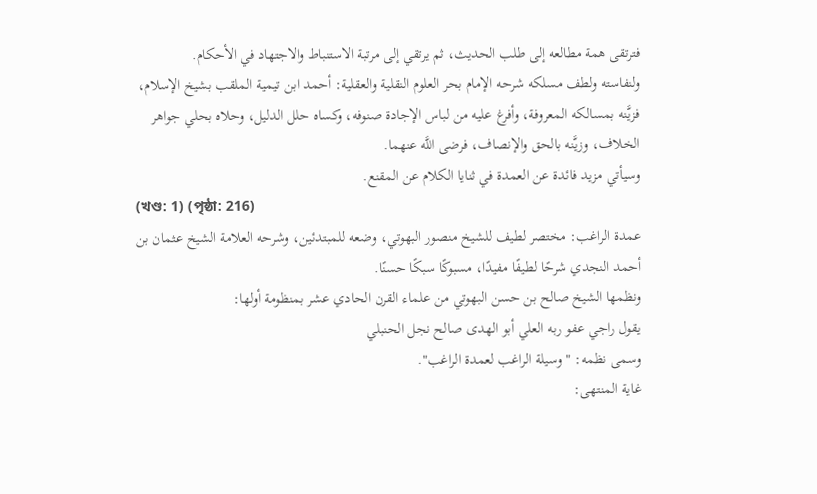فترتقى همة مطالعه إلى طلب الحديث، ثم يرتقي إلى مرتبة الاستنباط والاجتهاد في الأحكام.
ولنفاسته ولطف مسلكه شرحه الإمام بحر العلوم النقلية والعقلية: أحمد ابن تيمية الملقب بشيخ الإسلام، فزيَّنه بمسالكه المعروفة، وأفرغ عليه من لباس الإجادة صنوفه، وكساه حلل الدليل، وحلاه بحلي جواهر الخلاف، وزيَّنه بالحق والإنصاف، فرضى اللَّه عنهما.
وسيأتي مزيد فائدة عن العمدة في ثنايا الكلام عن المقنع.
(খণ্ড: 1) (পৃষ্ঠা: 216)
عمدة الراغب: مختصر لطيف للشيخ منصور البهوتي، وضعه للمبتدئين، وشرحه العلامة الشيخ عثمان بن أحمد النجدي شرحًا لطيفًا مفيدًا، مسبوكًا سبكًا حسنًا.
ونظمها الشيخ صالح بن حسن البهوتي من علماء القرن الحادي عشر بمنظومة أولها:
يقول راجي عفو ربه العلي أبو الهدى صالح نجل الحنبلي
وسمى نظمه: " وسيلة الراغب لعمدة الراغب".
غاية المنتهى: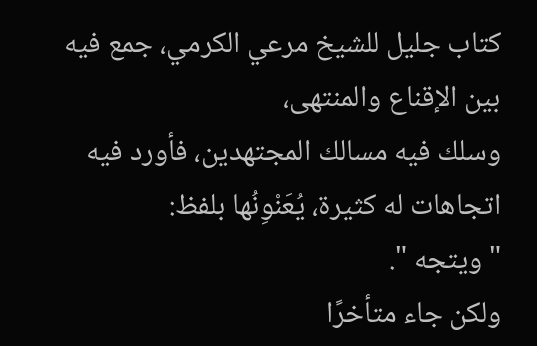كتاب جليل للشيخ مرعي الكرمي، جمع فيه بين الإقناع والمنتهى،
وسلك فيه مسالك المجتهدين، فأورد فيه اتجاهات له كثيرة، يُعَنْوِنُها بلفظ:
"ويتجه ".
ولكن جاء متأخرًا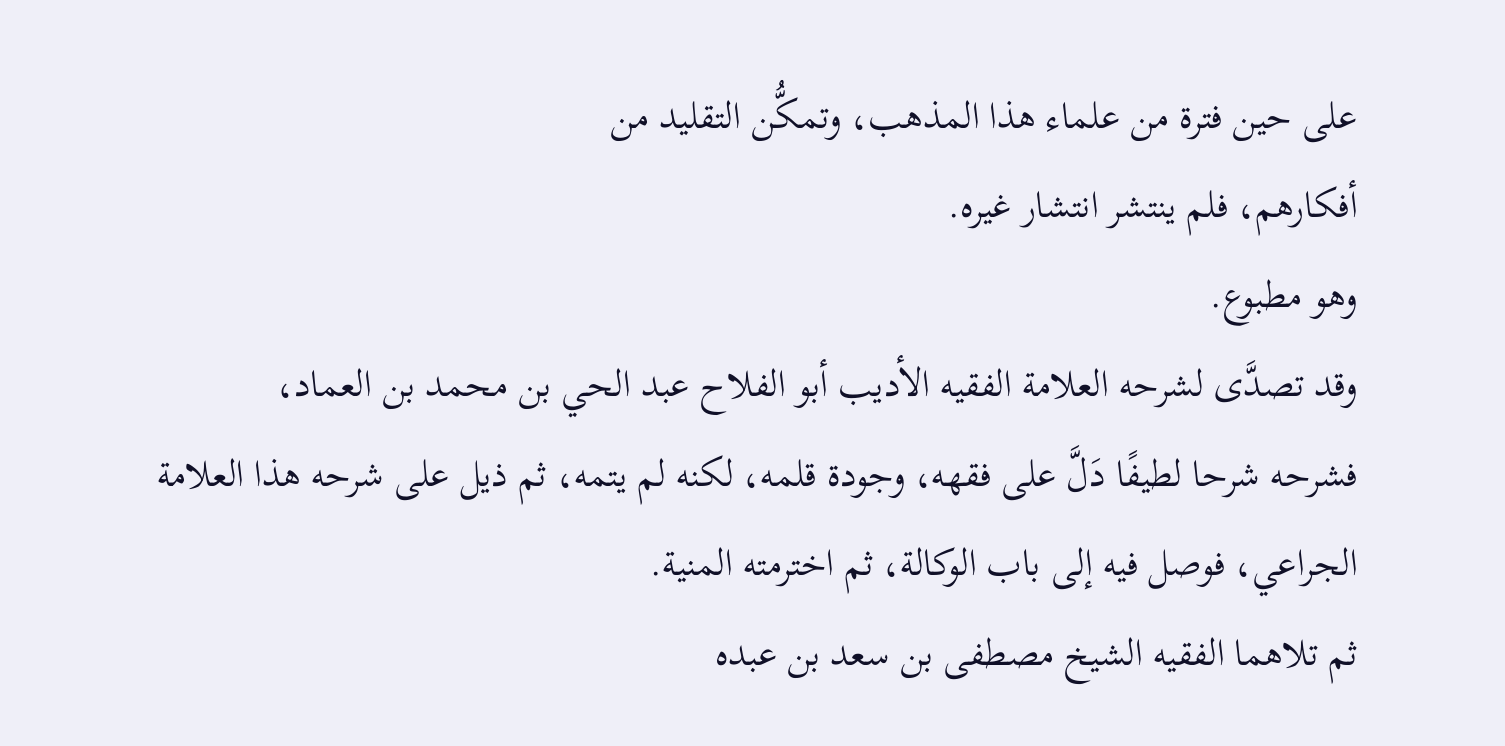على حين فترة من علماء هذا المذهب، وتمكُّن التقليد من
أفكارهم، فلم ينتشر انتشار غيره.
وهو مطبوع.
وقد تصدَّى لشرحه العلامة الفقيه الأديب أبو الفلاح عبد الحي بن محمد بن العماد،
فشرحه شرحا لطيفًا دَلَّ على فقهه، وجودة قلمه، لكنه لم يتمه، ثم ذيل على شرحه هذا العلامة الجراعي، فوصل فيه إلى باب الوكالة، ثم اخترمته المنية.
ثم تلاهما الفقيه الشيخ مصطفى بن سعد بن عبده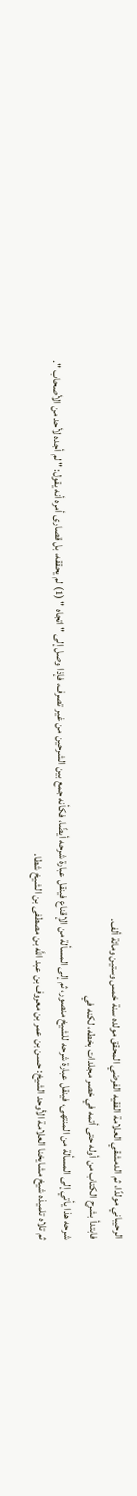الرحيباني مولدًا، ثم الدمشقي العلامة الفقيه الفرضي المحقق مولده سنة خمس وستين ومائة ألف.
فابتدأ بشرح الكتاب من أوله حتى أتمه في خصر مجلدات بخطه، لكنه في
شرحه هذا يأتي إلى المسألة من المنتهى، فينقل عبارة شرحه للشيخ منصور، ثم إلى المسألة من الإقناع فينقل عبارة شرحه أيضًا، فكأنه جمع بين الشرحين من غير تصرف، فإذا وصل إلى " اتجاه " (1) لم يحققه، بل قصارى أمره أنه يقول: " لم أجده لأحد من الأصحاب ".
ثم تلاه تلميذه شيخ مشايخنا العلامة الأوحد الشيخ: حسن بن عمر بن معروف بن عبد اللَّه بن مصطفى بن الشيخ شطا.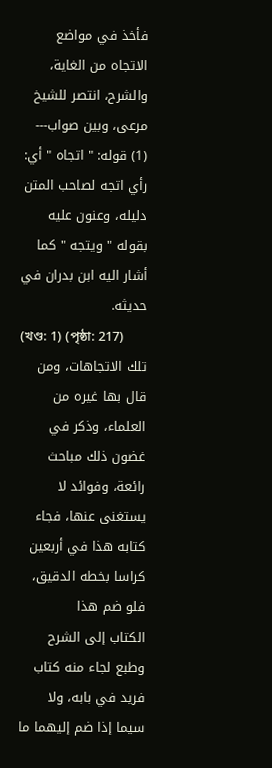فأخذ في مواضع الاتجاه من الغاية، والشرح، انتصر للشيخ مرعى، وبين صواب---
(1) قوله: " اتجاه " أي: رأي اتجه لصاحب المتن دليله، وعنون عليه بقوله " ويتجه " كما أشار اليه ابن بدران في حديثه.
(খণ্ড: 1) (পৃষ্ঠা: 217)
تلك الاتجاهات، ومن قال بها غيره من العلماء، وذكر في غضون ذلك مباحث رائعة، وفوائد لا يستغنى عنها، فجاء كتابه هذا في أربعين كراسا بخطه الدقيق، فلو ضم هذا
الكتاب إلى الشرح وطبع لجاء منه كتاب فريد في بابه، ولا سيما إذا ضم إليهما ما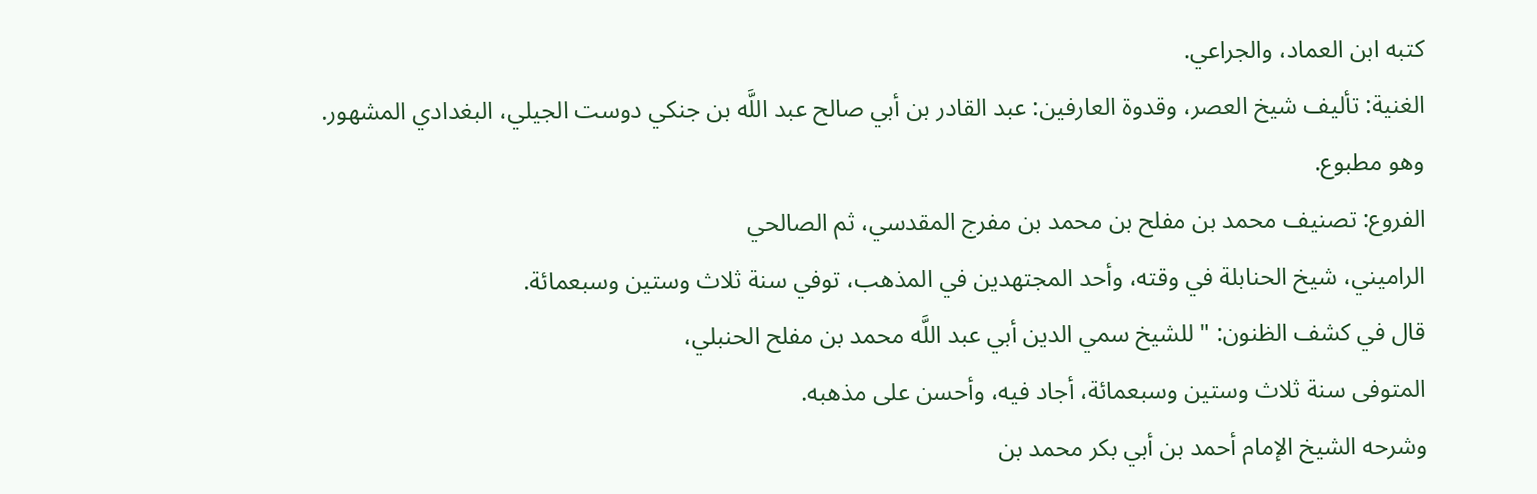كتبه ابن العماد، والجراعي.
الغنية: تأليف شيخ العصر، وقدوة العارفين: عبد القادر بن أبي صالح عبد اللَّه بن جنكي دوست الجيلي، البغدادي المشهور.
وهو مطبوع.
الفروع: تصنيف محمد بن مفلح بن محمد بن مفرج المقدسي، ثم الصالحي
الراميني، شيخ الحنابلة في وقته، وأحد المجتهدين في المذهب، توفي سنة ثلاث وستين وسبعمائة.
قال في كشف الظنون: " للشيخ سمي الدين أبي عبد اللَّه محمد بن مفلح الحنبلي،
المتوفى سنة ثلاث وستين وسبعمائة، أجاد فيه، وأحسن على مذهبه.
وشرحه الشيخ الإمام أحمد بن أبي بكر محمد بن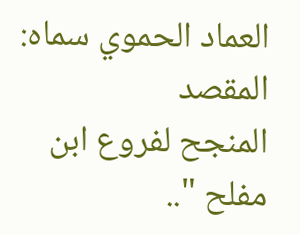العماد الحموي سماه: المقصد
المنجح لفروع ابن مفلح "..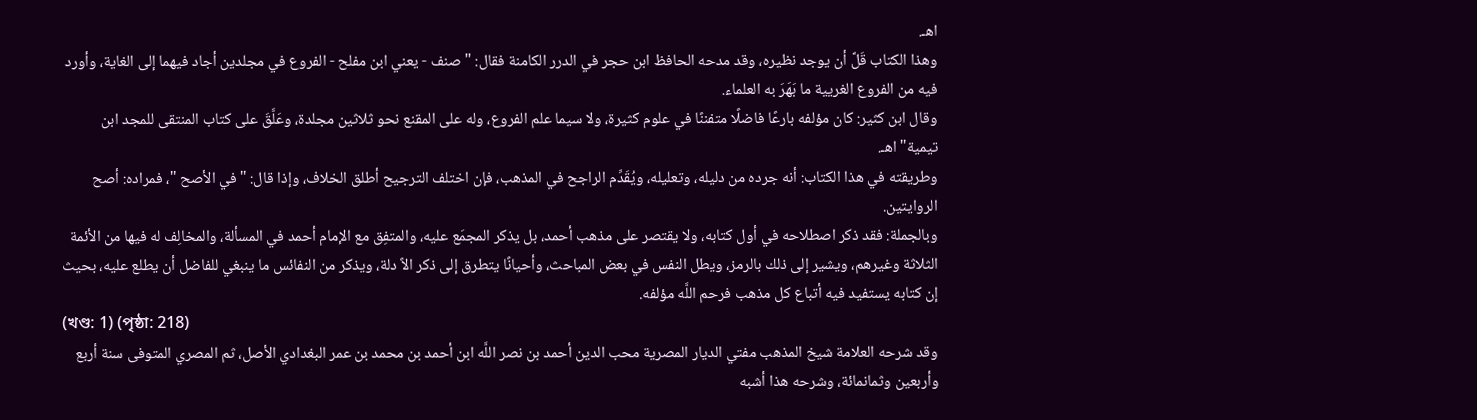اهـ.
وهذا الكتاب قَلَّ أن يوجد نظيره، وقد مدحه الحافظ ابن حجر في الدرر الكامنة فقال: " صنف - يعني ابن مفلح - الفروع في مجلدين أجاد فيهما إلى الغاية، وأورد فيه من الفروع الغريية ما بَهَرَ به العلماء.
وقال ابن كثير: كان مؤلفه بارعًا فاضلًا متفننًا في علوم كثيرة، ولا سيما علم الفروع، وله على المقنع نحو ثلاثين مجلدة، وعَلَّقَ على كتاب المنتقى للمجد ابن تيمية" اهـ.
وطريقته في هذا الكتاب: أنه جرده من دليله، وتعليله، ويُقَدِّم الراجح في المذهب، فإن اختلف الترجيح أطلق الخلاف، وإذا قال: "في الأصح "، فمراده: أصح الروايتين.
وبالجملة: فقد ذكر اصطلاحه في أول كتابه، ولا يقتصر على مذهب أحمد، بل يذكر المجمَع عليه، والمتفِق مع الإمام أحمد في المسألة، والمخالِف له فيها من الأئمة الثلاثة وغيرهم، ويشير إلى ذلك بالرمز، ويطل النفس في بعض المباحث، وأحيانًا يتطرق إلى ذكر الاً دلة، ويذكر من النفائس ما ينبغي للفاضل أن يطلع عليه، بحيث إن كتابه يستفيد فيه أتباع كل مذهب فرحم اللَّه مؤلفه.
(খণ্ড: 1) (পৃষ্ঠা: 218)
وقد شرحه العلامة شيخ المذهب مفتي الديار المصرية محب الدين أحمد بن نصر اللَّه ابن أحمد بن محمد بن عمر البغدادي الأصل، ثم المصري المتوفى سنة أربع وأربعين وثمانمائة، وشرحه هذا أشبه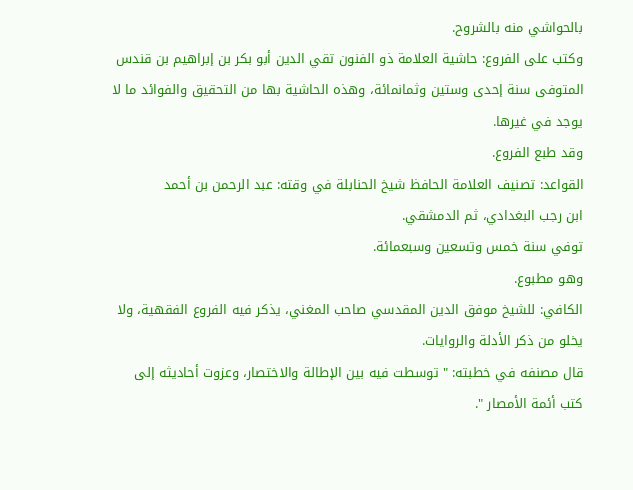بالحواشي منه بالشروح.
وكتب على الفروع: حاشية العلامة ذو الفنون تقي الدين أبو بكر بن إبراهيم بن قندس المتوفى سنة إحدى وستين وثمانمائة، وهذه الحاشية بها من التحقيق والفوائد ما لا يوجد في غيرها.
وقد طبع الفروع.
القواعد: تصنيف العلامة الحافظ شيخ الحنابلة في وقته: عبد الرحمن بن أحمد
ابن رجب البغدادي، ثم الدمشقي.
توفي سنة خمس وتسعين وسبعمائة.
وهو مطبوع.
الكافي: للشيخ موفق الدين المقدسي صاحب المغني، يذكر فيه الفروع الفقهية، ولا يخلو من ذكر الأدلة والروايات.
قال مصنفه في خطبته: " توسطت فيه بين الإطالة والاختصار، وعزوت أحاديثه إلى كتب أئمة الأمصار ".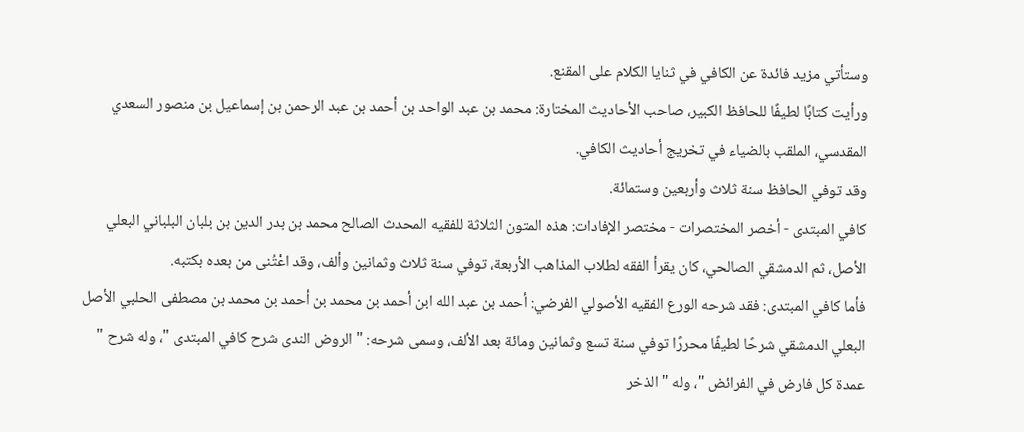وستأتي مزيد فائدة عن الكافي في ثنايا الكلام على المقنع.
ورأيت كتابًا لطيفًا للحافظ الكبير، صاحب الأحاديث المختارة: محمد بن عبد الواحد بن أحمد بن عبد الرحمن بن إسماعيل بن منصور السعدي المقدسي، الملقب بالضياء في تخريج أحاديث الكافي.
وقد توفي الحافظ سنة ثلاث وأربعين وستمائة.
كافي المبتدى - أخصر المختصرات - مختصر الإفادات: هذه المتون الثلاثة للفقيه المحدث الصالح محمد بن بدر الدين بن بلبان البلباني البعلي الأصل، ثم الدمشقي الصالحي، كان يقرأ الفقه لطلاب المذاهب الأربعة، توفي سنة ثلاث وثمانين وألف، وقد اعْتُنى من بعده بكتبه.
فأما كافي المبتدى: فقد شرحه الورع الفقيه الأصولي الفرضي: أحمد بن عبد الله ابن أحمد بن محمد بن أحمد بن محمد بن مصطفى الحلبي الأصل البعلي الدمشقي شرحًا لطيفًا محررًا توفي سنة تسع وثمانين ومائة بعد الألف، وسمى شرحه: " الروض الندى شرح كافي المبتدى "، وله شرح " عمدة كل فارض في الفرائض "، وله " الذخر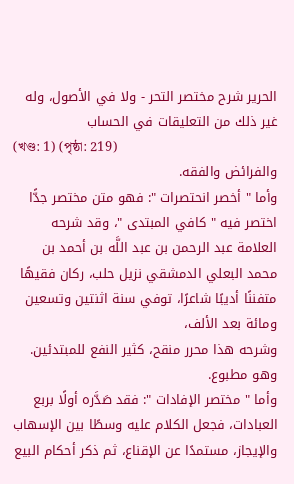الحرير شرح مختصر التحر - ولا في الأصول، وله غير ذلك من التعليقات في الحساب
(খণ্ড: 1) (পৃষ্ঠা: 219)
والفرائض والفقه.
وأما " أخصر انحتصرات ": فهو متن مختصر جدًّا اختصر فيه " كافي المبتدى "، وقد شرحه العلامة عبد الرحمن بن عبد اللَّه بن أحمد بن محمد البعلي الدمشقي نزيل حلب، ركان فقيهًا متفننًا أديبًا شاعرًا، توفي سنة اثنتين وتسعين ومائة بعد الألف،
وشرحه هذا محرر منقح، كثير النفع للمبتدئين.
وهو مطبوع.
وأما " مختصر الإفادات ": فقد صَدَّره أولًا بربع العبادات، فجعل الكلام عليه وسطًا بين الإسهاب والإيجاز، مستمدًا عن الإقناع، ثم ذكر أحكام البيع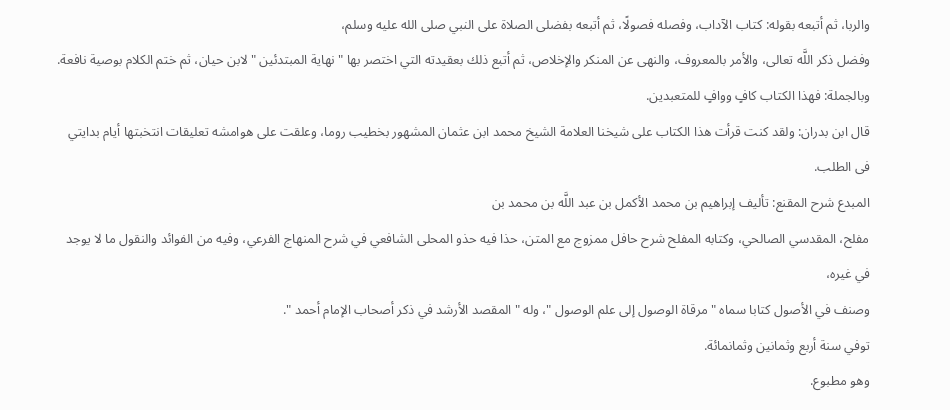والربا، ثم أتبعه بقوله: كتاب الآداب، وفصله فصولًا، ثم أتبعه بفضلى الصلاة على النبي صلى الله عليه وسلم،
وفضل ذكر اللَّه تعالى، والأمر بالمعروف، والنهى عن المنكر والإخلاص، ثم أتبع ذلك بعقيدته التي اختصر بها " نهاية المبتدئين " لابن حيان، ثم ختم الكلام بوصية نافعة.
وبالجملة: فهذا الكتاب كافٍ ووافٍ للمتعبدين.
قال ابن بدران: ولقد كنت قرأت هذا الكتاب على شيخنا العلامة الشيخ محمد ابن عثمان المشهور بخطيب روما، وعلقت على هوامشه تعليقات انتخبتها أيام بدايتي فى الطلب.
المبدع شرح المقنع: تأليف إبراهيم بن محمد الأكمل بن عبد اللَّه بن محمد بن
مفلح، المقدسي الصالحي، وكتابه المفلح شرح حافل ممزوج مع المتن، حذا فيه حذو المحلى الشافعي في شرح المنهاج الفرعي، وفيه من الفوائد والنقول ما لا يوجد في غيره،
وصنف في الأصول كتابا سماه " مرقاة الوصول إلى علم الوصول "، وله " المقصد الأرشد في ذكر أصحاب الإمام أحمد ".
توفي سنة أربع وثمانين وثمانمائة.
وهو مطبوع.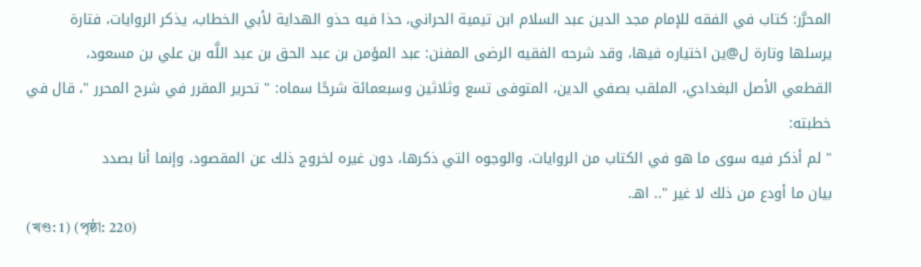المحرَّر: كتاب في الفقه للإمام مجد الدين عبد السلام ابن تيمية الحراني، حذا فيه حذو الهداية لأبي الخطاب، يذكر الروايات، فتارة يرسلها وتارة ل@ين اختياره فيها، وقد شرحه الفقيه الرضى المفنن: عبد المؤمن بن عبد الحق بن عبد اللَّه بن علي بن مسعود،
القطعي الأصل البغدادي، الملقب بصفي الدين، المتوفى تسع وثلاثين وسبعمائة شرحًا سماه: " تحرير المقرر في شرح المحرر "، قال في خطبته:
" لم أذكر فيه سوى ما هو في الكتاب من الروايات، والوجوه التي ذكرها، دون غيره لخروج ذلك عن المقصود، وإنما أنا بصدد
بيان ما أودع من ذلك لا غير ".. اهـ.
(খণ্ড: 1) (পৃষ্ঠা: 220)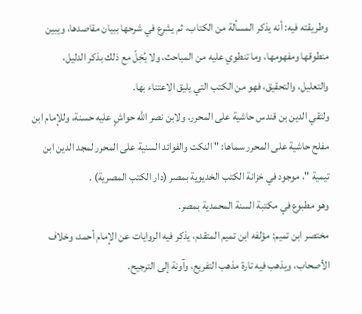وطريقته فيه: أنه يذكر المسألة من الكتاب، ثم يشرع في شرحها ببيان مقاصدها، ويبين منطوقها ومفهومها، وما تنطوي عليه من المباحث، ولا يُخِلّ مع ذلك بذكر الدليل، والتعليل، والتحقيق، فهو من الكتب التي يليق الاعتناء بها.
ولتقي الدين بن قندس حاشية على المحرر، ولابن نصر اللَّه حواشٍ عليه حسنة، وللإمام ابن مفلح حاشية على المحرر سماها: " النكت والفوائد السنية على المحرر لمجد الدين ابن تيمية "، موجود في خزانة الكتب الخديوية بمصر (دار الكتب المصرية) .
وهو مطبوع في مكتبة السنة المحمدية بمصر.
مختصر ابن تميم: مؤلفه ابن تميم المتقدم، يذكر فيه الروايات عن الإمام أحمد، وخلاف الأصحاب، ويذهب فيه تارة مذهب التفريع، وآونة إلى الترجيح.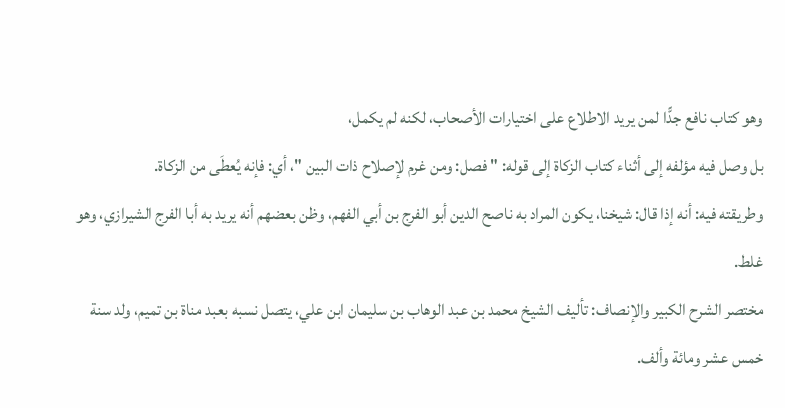وهو كتاب نافع جدًّا لمن يريد الاطلاع على اختيارات الأصحاب، لكنه لم يكمل،
بل وصل فيه مؤلفه إلى أثناء كتاب الزكاة إلى قوله: " فصل: ومن غرم لإصلاح ذات البين "، أي: فإنه يُعطَى من الزكاة.
وطريقته فيه: أنه إذا قال: شيخنا، يكون المراد به ناصح الدين أبو الفرج بن أبي الفهم، وظن بعضهم أنه يريد به أبا الفرج الشيرازي، وهو غلط.
مختصر الشرح الكبير والإنصاف: تأليف الشيخ محمد بن عبد الوهاب بن سليمان ابن علي، يتصل نسبه بعبد مناة بن تميم، ولد سنة خمس عشر ومائة وألف.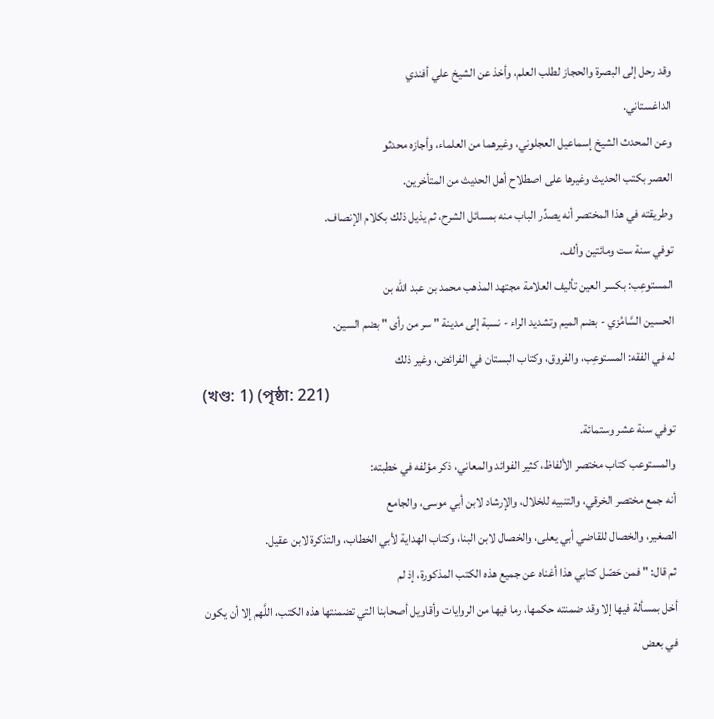وقد رحل إلى البصرة والحجاز لطلب العلم، وأخذ عن الشيخ علي أفندي
الداغستاني.
وعن المحدث الشيخ إسماعيل العجلوني، وغيرهما من العلماء، وأجازه محدثو
العصر بكتب الحديث وغيرها على اصطلاح أهل الحديث من المتأخرين.
وطريقته في هذا المختصر أنه يصدِّر الباب منه بمسائل الشرح، ثم يذيل ذلك بكلام الإنصاف.
توفي سنة ست ومائتين وألف.
المستوعِب: بكسر العين تأليف العلامة مجتهد المذهب محمد بن عبد الله بن
الحسين السَّامُزي - بضم الميم وتشديد الراء - نسبة إلى مدينة " سر من رأى " بضم السين.
له في الفقه: المستوعِب، والفروق، وكتاب البستان في الفرائض، وغير ذلك
(খণ্ড: 1) (পৃষ্ঠা: 221)
توفي سنة عشر وستمائة.
والمستوعب كتاب مختصر الألفاظ، كثير الفوائد والمعاني، ذكر مؤلفه في خطبته:
أنه جمع مختصر الخرقي، والتنبيه للخلال، والإرشاد لابن أبي موسى، والجامع
الصغير، والخصال للقاضي أبي يعلى، والخصال لابن البنا، وكتاب الهداية لأبي الخطاب، والتذكرة لابن عقيل.
ثم قال: " فمن حَصّل كتابي هذا أغناه عن جميع هذه الكتب المذكورة، إذ لم
أخل بمسألة فيها إلا وقد ضمنته حكمها، رما فيها من الروايات وأقاويل أصحابنا التي تضمنتها هذه الكتب، اللَّهم إلا أن يكون في بعض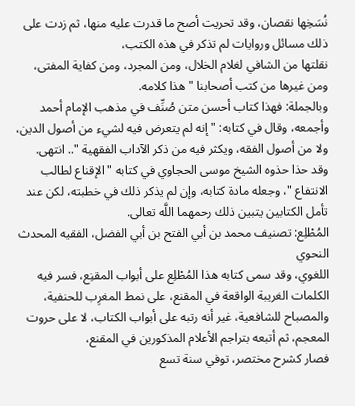نُسَخِها نقصان، وقد تحريت أصح ما قدرت عليه منها، ثم زدت على ذلك مسائل وروايات لم تذكر في هذه الكتب،
نقلتها من الشافي لغلام الخلال، ومن المجرد، ومن كفاية المفتى، ومن غيرها من كتب أصحابنا " هذا كلامه.
وبالجملة: فهذا كتاب أحسن متن صُنِّف في مذهب الإمام أحمد وأجمعه، وقال في كتابه: " إنه لم يتعرض فيه لشيء من أصول الدين، ولا من أصول الفقه، ويكثر فيه من ذكر الآداب الفقهية ".. انتهى.
وقد حذا حذوه الشيخ موسى الحجاوي في كتابه " الإقناع لطالب الانتفاع "، وجعله مادة كتابه، وإن لم يذكر ذلك في خطبته، لكن عند تأمل الكتابين يتبين ذلك رحمهما اللَّه تعالى.
المُطْلِع: تصنيف محمد بن أبي الفتح بن أبي الفضل، الفقيه المحدث النحوي
اللغوي، وقد سمى كتابه هذا المُطْلِع على أبواب المقنِع، فسر فيه الكلمات الغريبة الواقعة في المقنع، على نمط المغرِب للحنفية، والمصباح للشافعية، غير أنه رتبه على أبواب الكتاب، لا على حروت المعجم، ثم أتبعه بتراجم الأعلام المذكورين في المقنع،
فصار كشرح مختصر، توفي سنة تسع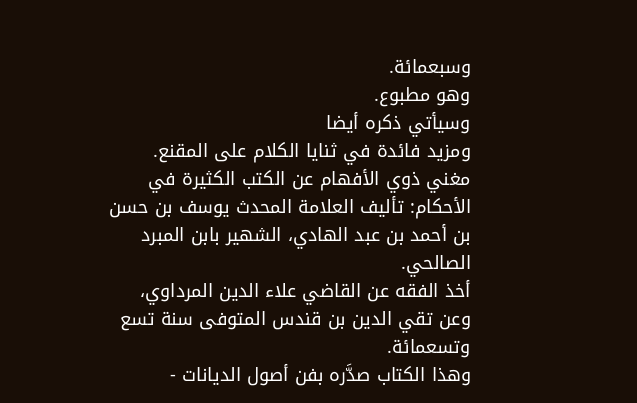وسبعمائة.
وهو مطبوع.
وسيأتي ذكره أيضا
ومزيد فائدة في ثنايا الكلام على المقنع.
مغني ذوي الأفهام عن الكتب الكثيرة في الأحكام: تأليف العلامة المحدث يوسف بن حسن بن أحمد بن عبد الهادي، الشهير بابن المبرد الصالحي.
أخذ الفقه عن القاضي علاء الدين المرداوي، وعن تقي الدين بن قندس المتوفى سنة تسع وتسعمائة.
وهذا الكتاب صدَّره بفن أصول الديانات -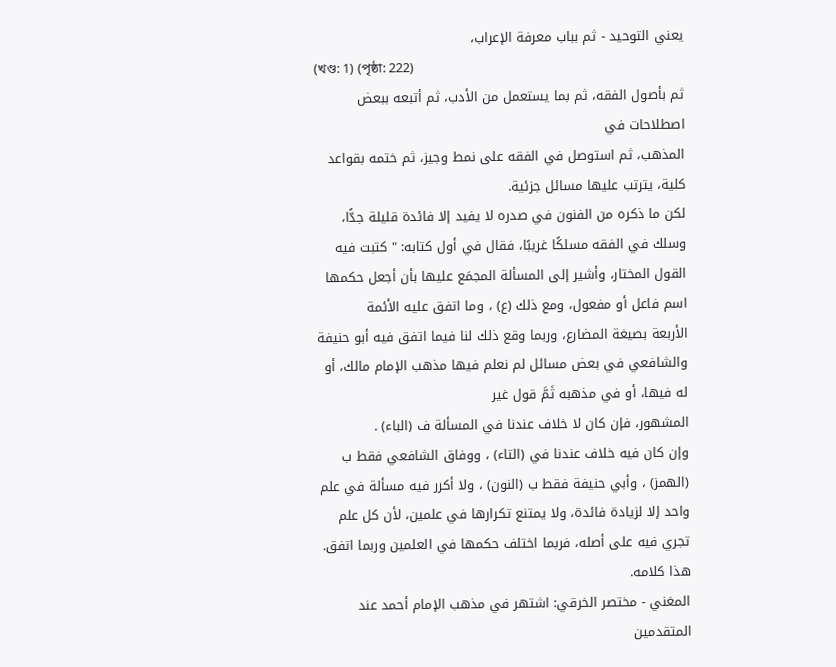يعني التوحيد - ثم بباب معرفة الإعراب،
(খণ্ড: 1) (পৃষ্ঠা: 222)
ثم بأصول الفقه، ثم بما يستعمل من الأدب، ثم أتبعه ببعض اصطلاحات في
المذهب، ثم استوصل في الفقه على نمط وجيز، ثم ختمه بقواعد كلية، يترتب عليها مسائل جزئية.
لكن ما ذكره من الفنون في صدره لا يفيد إلا فائدة قليلة جدًّا، وسلك في الفقه مسلكًا غريبًا، فقال في أول كتابه: " كتبت فيه القول المختار، وأشير إلى المسألة المجمَع عليها بأن أجعل حكمها اسم فاعل أو مفعول، ومع ذلك (ع) ، وما اتفق عليه الأئمة
الأربعة بصيغة المضارع، وربما وقع ذلك لنا فيما اتفق فيه أبو حنيفة والشافعي في بعض مسائل لم نعلم فيها مذهب الإمام مالك، أو له فيها، أو في مذهبه ثَمَّ قول غير
المشهور، فإن كان لا خلاف عندنا في المسألة ف (الباء) .
وإن كان فيه خلاف عندنا في (التاء) ، ووفاق الشافعي فقط ب (الهمز) ، وأبي حنيفة فقط ب (النون) ، ولا أكرر فيه مسألة في علم واحد إلا لزيادة فائدة، ولا يمتنع تكرارها في علمين، لأن كل علم تجري فيه على أصله، فربما اختلف حكمها في العلمين وربما اتفق.
هذا كلامه.
المغني - مختصر الخرقي: اشتهر في مذهب الإمام أحمد عند المتقدمين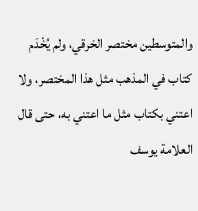والمتوسطين مختصر الخرقي، ولم يُخْدَم كتاب في المذهب مثل هذا المختصر، ولا اعتني بكتاب مثل ما اعتني به، حتى قال العلامة يوسف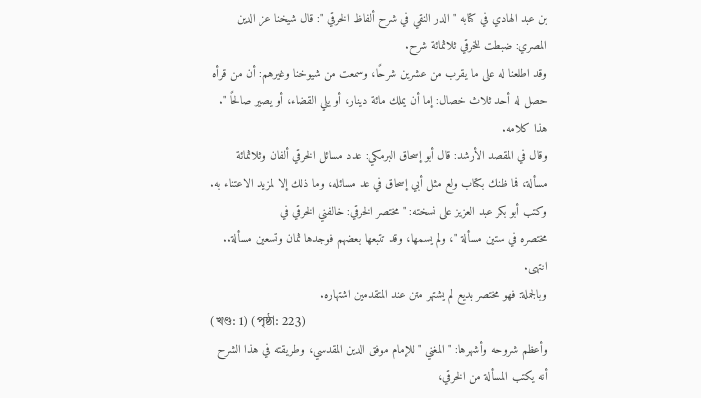بن عبد الهادي في كتابه " الدر النقي في شرح ألفاظ الخرقي ": قال شيخنا عز الدين المصري: ضبطت للخرقي ثلاثمائة شرح.
وقد اطلعنا له على ما يقرب من عشرين شرحًا، وسمعت من شيوخنا وغيرهم: أن من قرأه حصل له أحد ثلاث خصال: إما أن يملك مائة دينار، أو يلي القضاء، أو يصير صالحًا ".
هذا كلامه.
وقال في المقصد الأرشد: قال أبو إسحاق البرمكي: عدد مسائل الخرقي ألفان وثلاثمائة مسألة، فما ظنك بكتاب ولع مثل أبي إسحاق في عد مسائله، وما ذلك إلا لمزيد الاعتناء به.
وكتب أبو بكر عبد العزيز على نسخته: " مختصر الخرقي: خالفني الخرقي في
مختصره في ستين مسألة "، ولم يسمها، وقد تتبعها بعضهم فوجدها ثمان وتسعين مسألة.. انتهى.
وبالجملة: فهو مختصر بديع لم يشتهر متن عند المتقدمين اشتهاره.
(খণ্ড: 1) (পৃষ্ঠা: 223)
وأعظم شروحه وأشهرها: " المغني " للإمام موفق الدين المقدسي، وطريقته في هذا الشرح أنه يكتب المسألة من الخرقي،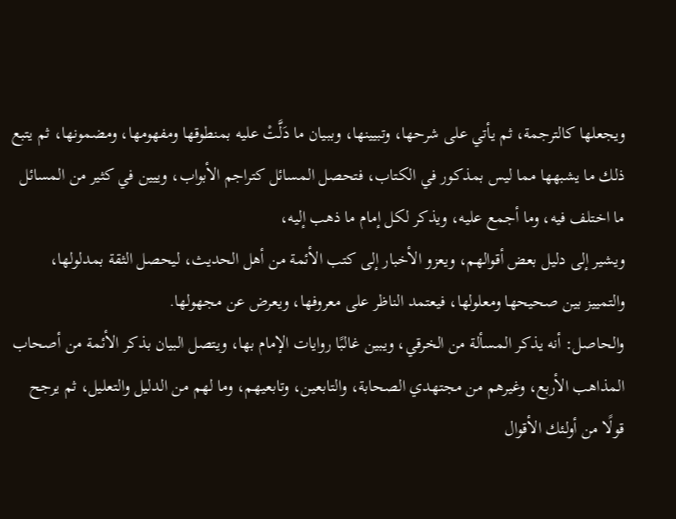ويجعلها كالترجمة، ثم يأتي على شرحها، وتبيينها، وببيان ما دَلَّتْ عليه بمنطوقها ومفهومها، ومضمونها، ثم يتبع ذلك ما يشبهها مما ليس بمذكور في الكتاب، فتحصل المسائل كتراجم الأبواب، وييين في كثير من المسائل ما اختلف فيه، وما أجمع عليه، ويذكر لكل إمام ما ذهب إليه،
ويشير إلى دليل بعض أقوالهم، ويعزو الأخبار إلى كتب الأئمة من أهل الحديث، ليحصل الثقة بمدلولها، والتمييز بين صحيحها ومعلولها، فيعتمد الناظر على معروفها، ويعرض عن مجهولها.
والحاصل: أنه يذكر المسألة من الخرقي، ويبين غالبًا روايات الإمام بها، ويتصل البيان بذكر الأئمة من أصحاب المذاهب الأربع، وغيرهم من مجتهدي الصحابة، والتابعين، وتابعيهم، وما لهم من الدليل والتعليل، ثم يرجح قولًا من أولئك الأقوال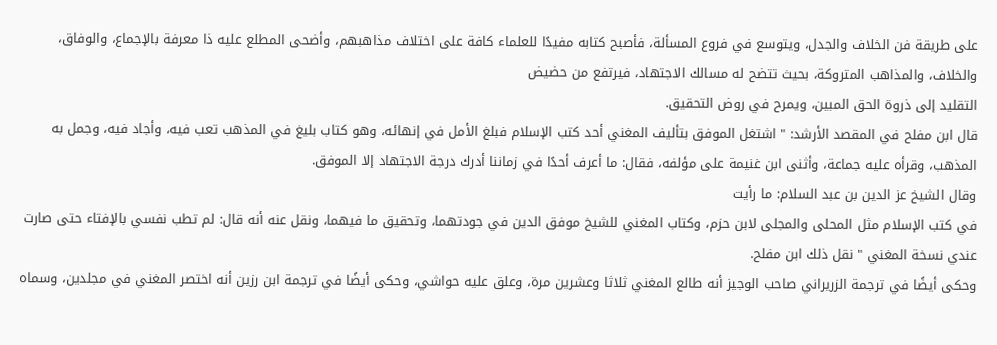على طريقة فن الخلاف والجدل، ويتوسع في فروع المسألة، فأصبح كتابه مفيدًا للعلماء كافة على اختلاف مذاهبهم، وأضحى المطلع عليه ذا معرفة بالإجماع، والوفاق، والخلاف، والمذاهب المتروكة، بحيث تتضح له مسالك الاجتهاد، فيرتفع من حضيض
التقليد إلى ذروة الحق المبين، ويمرح في روض التحقيق.
قال ابن مفلح في المقصد الأرشد: " اشتغل الموفق بتأليف المغني أحد كتب الإسلام فبلغ الأمل في إنهائه، وهو كتاب بليغ في المذهب تعب فيه، وأجاد فيه، وجمل به المذهب، وقرأه عليه جماعة، وأثنى ابن غنيمة على مؤلفه، فقال: ما أعرف أحدًا في زماننا أدرك درجة الاجتهاد إلا الموفق.
وقال الشيخ عز الدين بن عبد السلام: ما رأيت
في كتب الإسلام مثل المحلى والمجلى لابن حزم، وكتاب المغني للشيخ موفق الدين في جودتهما، وتحقيق ما فيهما، ونقل عنه أنه قال: لم تطب نفسي بالإفتاء حتى صارت عندي نسخة المغني " نقل ذلك ابن مفلح.
وحكى أيضًا في ترجمة الزريراني صاحب الوجيز أنه طالع المغني ثلاثا وعشرين مرة، وعلق عليه حواشي، وحكى أيضًا في ترجمة ابن رزين أنه اختصر المغني في مجلدين، وسماه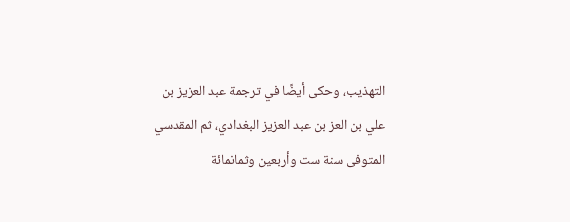التهذيب، وحكى أيضًا في ترجمة عبد العزيز بن علي بن العز بن عبد العزيز البغدادي، ثم المقدسي المتوفى سنة ست وأربعين وثمانمائة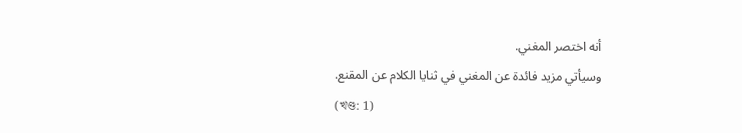أنه اختصر المغني.
وسيأتي مزيد فائدة عن المغني في ثنايا الكلام عن المقنع.
(খণ্ড: 1)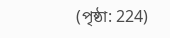(পৃষ্ঠা: 224)